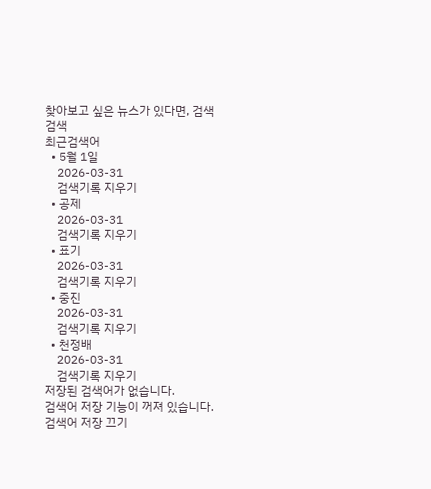찾아보고 싶은 뉴스가 있다면, 검색
검색
최근검색어
  • 5월 1일
    2026-03-31
    검색기록 지우기
  • 공제
    2026-03-31
    검색기록 지우기
  • 표기
    2026-03-31
    검색기록 지우기
  • 중진
    2026-03-31
    검색기록 지우기
  • 천정배
    2026-03-31
    검색기록 지우기
저장된 검색어가 없습니다.
검색어 저장 기능이 꺼져 있습니다.
검색어 저장 끄기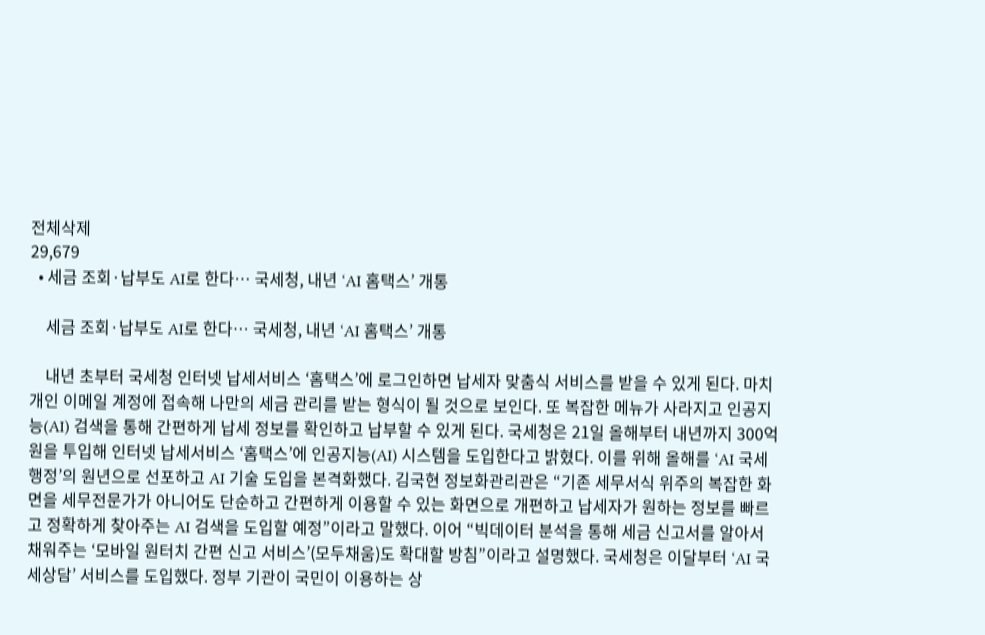전체삭제
29,679
  • 세금 조회·납부도 AI로 한다… 국세청, 내년 ‘AI 홈택스’ 개통

    세금 조회·납부도 AI로 한다… 국세청, 내년 ‘AI 홈택스’ 개통

    내년 초부터 국세청 인터넷 납세서비스 ‘홈택스’에 로그인하면 납세자 맞춤식 서비스를 받을 수 있게 된다. 마치 개인 이메일 계정에 접속해 나만의 세금 관리를 받는 형식이 될 것으로 보인다. 또 복잡한 메뉴가 사라지고 인공지능(AI) 검색을 통해 간편하게 납세 정보를 확인하고 납부할 수 있게 된다. 국세청은 21일 올해부터 내년까지 300억원을 투입해 인터넷 납세서비스 ‘홈택스’에 인공지능(AI) 시스템을 도입한다고 밝혔다. 이를 위해 올해를 ‘AI 국세행정’의 원년으로 선포하고 AI 기술 도입을 본격화했다. 김국현 정보화관리관은 “기존 세무서식 위주의 복잡한 화면을 세무전문가가 아니어도 단순하고 간편하게 이용할 수 있는 화면으로 개편하고 납세자가 원하는 정보를 빠르고 정확하게 찾아주는 AI 검색을 도입할 예정”이라고 말했다. 이어 “빅데이터 분석을 통해 세금 신고서를 알아서 채워주는 ‘모바일 원터치 간편 신고 서비스’(모두채움)도 확대할 방침”이라고 설명했다. 국세청은 이달부터 ‘AI 국세상담’ 서비스를 도입했다. 정부 기관이 국민이 이용하는 상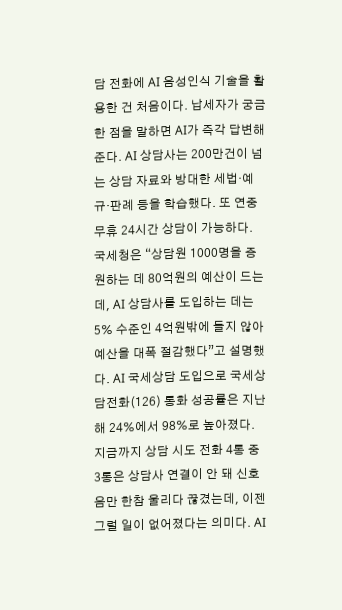담 전화에 AI 음성인식 기술을 활용한 건 처음이다. 납세자가 궁금한 점을 말하면 AI가 즉각 답변해 준다. AI 상담사는 200만건이 넘는 상담 자료와 방대한 세법·예규·판례 등을 학습했다. 또 연중무휴 24시간 상담이 가능하다. 국세청은 “상담원 1000명을 증원하는 데 80억원의 예산이 드는데, AI 상담사를 도입하는 데는 5% 수준인 4억원밖에 들지 않아 예산을 대폭 절감했다”고 설명했다. AI 국세상담 도입으로 국세상담전화(126) 통화 성공률은 지난해 24%에서 98%로 높아졌다. 지금까지 상담 시도 전화 4통 중 3통은 상담사 연결이 안 돼 신호음만 한참 울리다 끊겼는데, 이젠 그럴 일이 없어졌다는 의미다. AI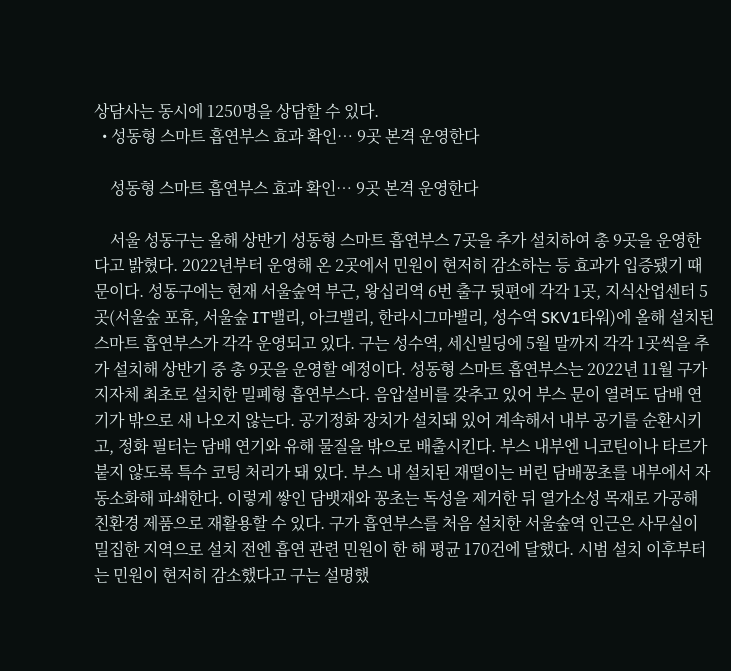상담사는 동시에 1250명을 상담할 수 있다.
  • 성동형 스마트 흡연부스 효과 확인… 9곳 본격 운영한다

    성동형 스마트 흡연부스 효과 확인… 9곳 본격 운영한다

    서울 성동구는 올해 상반기 성동형 스마트 흡연부스 7곳을 추가 설치하여 총 9곳을 운영한다고 밝혔다. 2022년부터 운영해 온 2곳에서 민원이 현저히 감소하는 등 효과가 입증됐기 때문이다. 성동구에는 현재 서울숲역 부근, 왕십리역 6번 출구 뒷편에 각각 1곳, 지식산업센터 5곳(서울숲 포휴, 서울숲 IT밸리, 아크밸리, 한라시그마밸리, 성수역 SKV1타워)에 올해 설치된 스마트 흡연부스가 각각 운영되고 있다. 구는 성수역, 세신빌딩에 5월 말까지 각각 1곳씩을 추가 설치해 상반기 중 총 9곳을 운영할 예정이다. 성동형 스마트 흡연부스는 2022년 11월 구가 지자체 최초로 설치한 밀폐형 흡연부스다. 음압설비를 갖추고 있어 부스 문이 열려도 담배 연기가 밖으로 새 나오지 않는다. 공기정화 장치가 설치돼 있어 계속해서 내부 공기를 순환시키고, 정화 필터는 담배 연기와 유해 물질을 밖으로 배출시킨다. 부스 내부엔 니코틴이나 타르가 붙지 않도록 특수 코팅 처리가 돼 있다. 부스 내 설치된 재떨이는 버린 담배꽁초를 내부에서 자동소화해 파쇄한다. 이렇게 쌓인 담뱃재와 꽁초는 독성을 제거한 뒤 열가소성 목재로 가공해 친환경 제품으로 재활용할 수 있다. 구가 흡연부스를 처음 설치한 서울숲역 인근은 사무실이 밀집한 지역으로 설치 전엔 흡연 관련 민원이 한 해 평균 170건에 달했다. 시범 설치 이후부터는 민원이 현저히 감소했다고 구는 설명했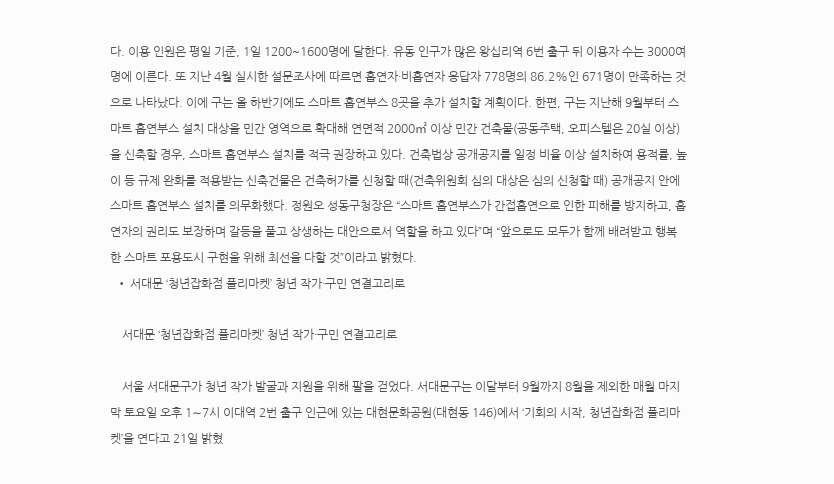다. 이용 인원은 평일 기준, 1일 1200~1600명에 달한다. 유동 인구가 많은 왕십리역 6번 출구 뒤 이용자 수는 3000여 명에 이른다. 또 지난 4월 실시한 설문조사에 따르면 흡연자·비흡연자 응답자 778명의 86.2%인 671명이 만족하는 것으로 나타났다. 이에 구는 올 하반기에도 스마트 흡연부스 8곳을 추가 설치할 계획이다. 한편, 구는 지난해 9월부터 스마트 흡연부스 설치 대상을 민간 영역으로 확대해 연면적 2000㎡ 이상 민간 건축물(공동주택, 오피스텔은 20실 이상)을 신축할 경우, 스마트 흡연부스 설치를 적극 권장하고 있다. 건축법상 공개공지를 일정 비율 이상 설치하여 용적률, 높이 등 규제 완화를 적용받는 신축건물은 건축허가를 신청할 때(건축위원회 심의 대상은 심의 신청할 때) 공개공지 안에 스마트 흡연부스 설치를 의무화했다. 정원오 성동구청장은 “스마트 흡연부스가 간접흡연으로 인한 피해를 방지하고, 흡연자의 권리도 보장하며 갈등을 풀고 상생하는 대안으로서 역할을 하고 있다”며 “앞으로도 모두가 함께 배려받고 행복한 스마트 포용도시 구현을 위해 최선을 다할 것”이라고 밝혔다.
  • 서대문 ‘청년잡화점 플리마켓’ 청년 작가·구민 연결고리로

    서대문 ‘청년잡화점 플리마켓’ 청년 작가·구민 연결고리로

    서울 서대문구가 청년 작가 발굴과 지원을 위해 팔을 걷었다. 서대문구는 이달부터 9월까지 8월을 제외한 매월 마지막 토요일 오후 1∼7시 이대역 2번 출구 인근에 있는 대현문화공원(대현동 146)에서 ‘기회의 시작, 청년잡화점 플리마켓’을 연다고 21일 밝혔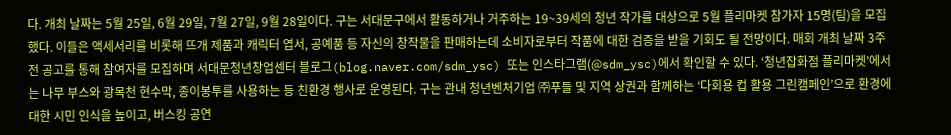다. 개최 날짜는 5월 25일, 6월 29일, 7월 27일, 9월 28일이다. 구는 서대문구에서 활동하거나 거주하는 19~39세의 청년 작가를 대상으로 5월 플리마켓 참가자 15명(팀)을 모집했다. 이들은 액세서리를 비롯해 뜨개 제품과 캐릭터 엽서, 공예품 등 자신의 창작물을 판매하는데 소비자로부터 작품에 대한 검증을 받을 기회도 될 전망이다. 매회 개최 날짜 3주 전 공고를 통해 참여자를 모집하며 서대문청년창업센터 블로그(blog.naver.com/sdm_ysc) 또는 인스타그램(@sdm_ysc)에서 확인할 수 있다. ‘청년잡화점 플리마켓’에서는 나무 부스와 광목천 현수막, 종이봉투를 사용하는 등 친환경 행사로 운영된다. 구는 관내 청년벤처기업 ㈜푸들 및 지역 상권과 함께하는 ‘다회용 컵 활용 그린캠페인’으로 환경에 대한 시민 인식을 높이고, 버스킹 공연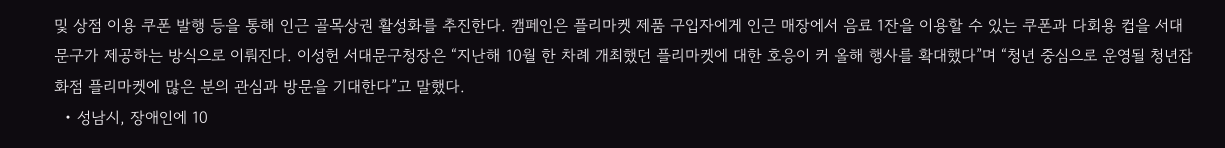및 상점 이용 쿠폰 발행 등을 통해 인근 골목상권 활성화를 추진한다. 캠페인은 플리마켓 제품 구입자에게 인근 매장에서 음료 1잔을 이용할 수 있는 쿠폰과 다회용 컵을 서대문구가 제공하는 방식으로 이뤄진다. 이성헌 서대문구청장은 “지난해 10월 한 차례 개최했던 플리마켓에 대한 호응이 커 올해 행사를 확대했다”며 “청년 중심으로 운영될 청년잡화점 플리마켓에 많은 분의 관심과 방문을 기대한다”고 말했다.
  • 성남시, 장애인에 10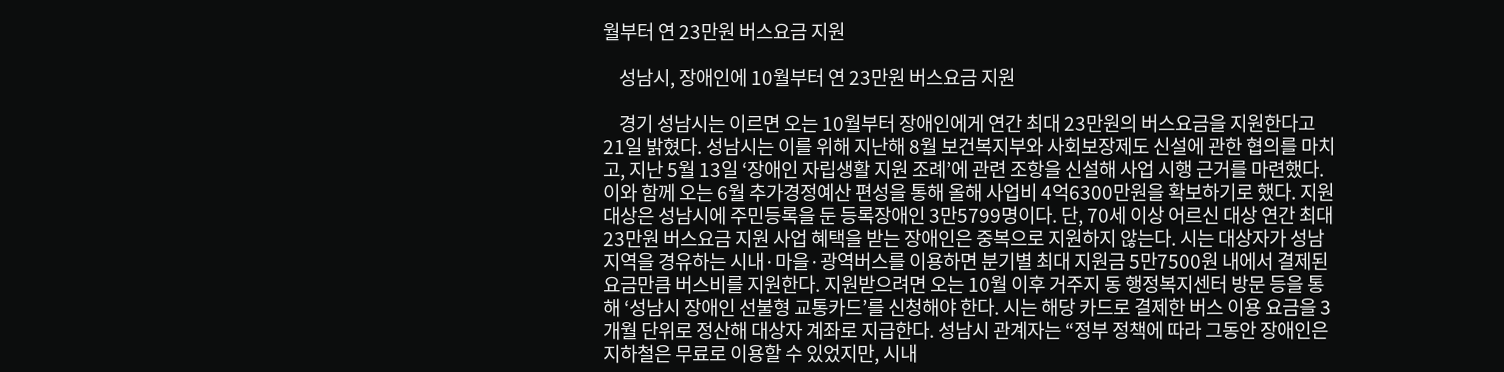월부터 연 23만원 버스요금 지원

    성남시, 장애인에 10월부터 연 23만원 버스요금 지원

    경기 성남시는 이르면 오는 10월부터 장애인에게 연간 최대 23만원의 버스요금을 지원한다고 21일 밝혔다. 성남시는 이를 위해 지난해 8월 보건복지부와 사회보장제도 신설에 관한 협의를 마치고, 지난 5월 13일 ‘장애인 자립생활 지원 조례’에 관련 조항을 신설해 사업 시행 근거를 마련했다. 이와 함께 오는 6월 추가경정예산 편성을 통해 올해 사업비 4억6300만원을 확보하기로 했다. 지원 대상은 성남시에 주민등록을 둔 등록장애인 3만5799명이다. 단, 70세 이상 어르신 대상 연간 최대 23만원 버스요금 지원 사업 혜택을 받는 장애인은 중복으로 지원하지 않는다. 시는 대상자가 성남지역을 경유하는 시내·마을·광역버스를 이용하면 분기별 최대 지원금 5만7500원 내에서 결제된 요금만큼 버스비를 지원한다. 지원받으려면 오는 10월 이후 거주지 동 행정복지센터 방문 등을 통해 ‘성남시 장애인 선불형 교통카드’를 신청해야 한다. 시는 해당 카드로 결제한 버스 이용 요금을 3개월 단위로 정산해 대상자 계좌로 지급한다. 성남시 관계자는 “정부 정책에 따라 그동안 장애인은 지하철은 무료로 이용할 수 있었지만, 시내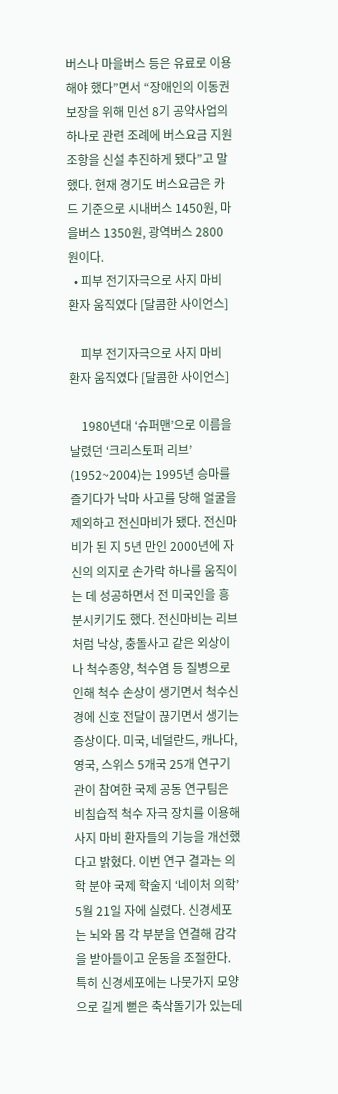버스나 마을버스 등은 유료로 이용해야 했다”면서 “장애인의 이동권 보장을 위해 민선 8기 공약사업의 하나로 관련 조례에 버스요금 지원 조항을 신설 추진하게 됐다”고 말했다. 현재 경기도 버스요금은 카드 기준으로 시내버스 1450원, 마을버스 1350원, 광역버스 2800원이다.
  • 피부 전기자극으로 사지 마비 환자 움직였다 [달콤한 사이언스]

    피부 전기자극으로 사지 마비 환자 움직였다 [달콤한 사이언스]

    1980년대 ‘슈퍼맨’으로 이름을 날렸던 ‘크리스토퍼 리브’ (1952~2004)는 1995년 승마를 즐기다가 낙마 사고를 당해 얼굴을 제외하고 전신마비가 됐다. 전신마비가 된 지 5년 만인 2000년에 자신의 의지로 손가락 하나를 움직이는 데 성공하면서 전 미국인을 흥분시키기도 했다. 전신마비는 리브처럼 낙상, 충돌사고 같은 외상이나 척수종양, 척수염 등 질병으로 인해 척수 손상이 생기면서 척수신경에 신호 전달이 끊기면서 생기는 증상이다. 미국, 네덜란드, 캐나다, 영국, 스위스 5개국 25개 연구기관이 참여한 국제 공동 연구팀은 비침습적 척수 자극 장치를 이용해 사지 마비 환자들의 기능을 개선했다고 밝혔다. 이번 연구 결과는 의학 분야 국제 학술지 ‘네이처 의학’ 5월 21일 자에 실렸다. 신경세포는 뇌와 몸 각 부분을 연결해 감각을 받아들이고 운동을 조절한다. 특히 신경세포에는 나뭇가지 모양으로 길게 뻗은 축삭돌기가 있는데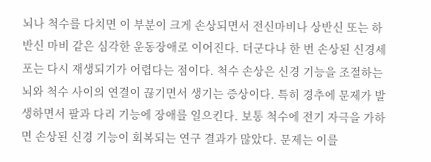뇌나 척수를 다치면 이 부분이 크게 손상되면서 전신마비나 상반신 또는 하반신 마비 같은 심각한 운동장애로 이어진다. 더군다나 한 번 손상된 신경세포는 다시 재생되기가 어렵다는 점이다. 척수 손상은 신경 기능을 조절하는 뇌와 척수 사이의 연결이 끊기면서 생기는 증상이다. 특히 경추에 문제가 발생하면서 팔과 다리 기능에 장애를 일으킨다. 보통 척수에 전기 자극을 가하면 손상된 신경 기능이 회복되는 연구 결과가 많았다. 문제는 이를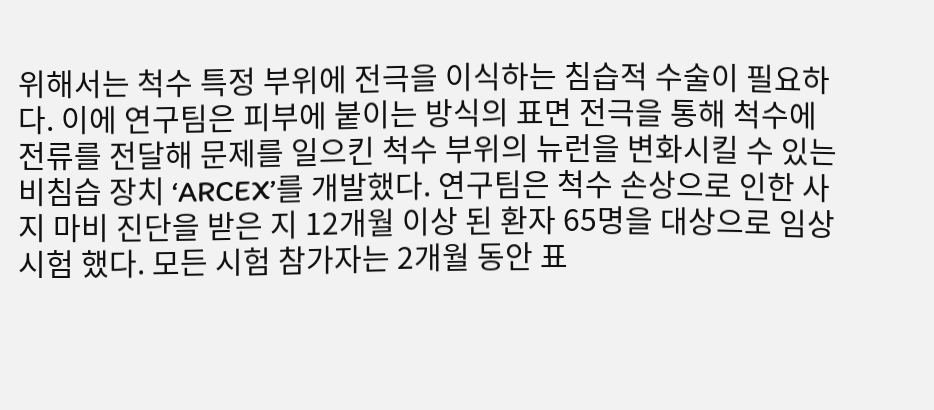위해서는 척수 특정 부위에 전극을 이식하는 침습적 수술이 필요하다. 이에 연구팀은 피부에 붙이는 방식의 표면 전극을 통해 척수에 전류를 전달해 문제를 일으킨 척수 부위의 뉴런을 변화시킬 수 있는 비침습 장치 ‘ARCEX’를 개발했다. 연구팀은 척수 손상으로 인한 사지 마비 진단을 받은 지 12개월 이상 된 환자 65명을 대상으로 임상시험 했다. 모든 시험 참가자는 2개월 동안 표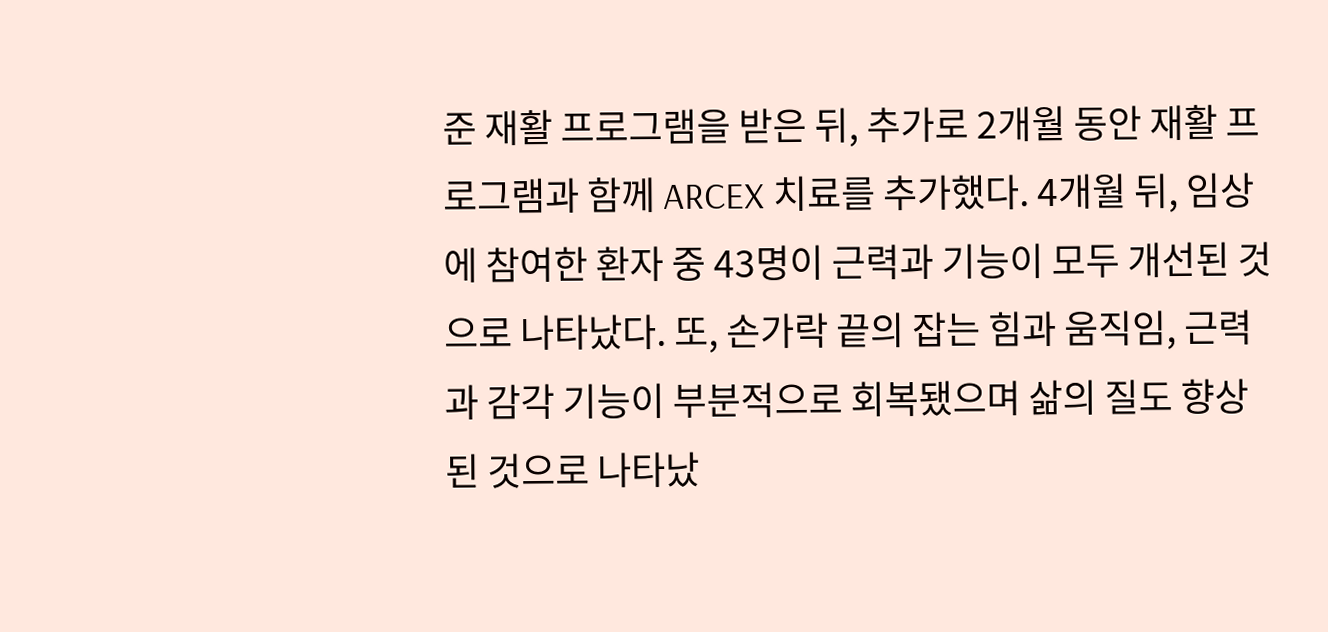준 재활 프로그램을 받은 뒤, 추가로 2개월 동안 재활 프로그램과 함께 ARCEX 치료를 추가했다. 4개월 뒤, 임상에 참여한 환자 중 43명이 근력과 기능이 모두 개선된 것으로 나타났다. 또, 손가락 끝의 잡는 힘과 움직임, 근력과 감각 기능이 부분적으로 회복됐으며 삶의 질도 향상된 것으로 나타났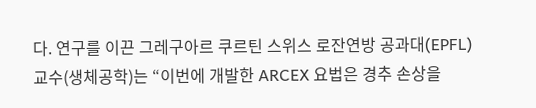다. 연구를 이끈 그레구아르 쿠르틴 스위스 로잔연방 공과대(EPFL) 교수(생체공학)는 “이번에 개발한 ARCEX 요법은 경추 손상을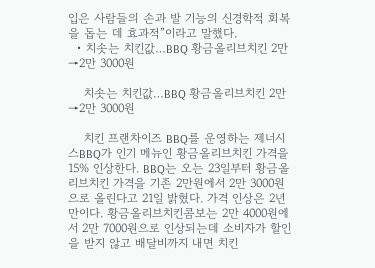입은 사람들의 손과 발 기능의 신경학적 회복을 돕는 데 효과적”이라고 말했다.
  • 치솟는 치킨값…BBQ 황금올리브치킨 2만→2만 3000원

    치솟는 치킨값…BBQ 황금올리브치킨 2만→2만 3000원

    치킨 프랜차이즈 BBQ를 운영하는 제너시스BBQ가 인기 메뉴인 황금올리브치킨 가격을 15% 인상한다. BBQ는 오는 23일부터 황금올리브치킨 가격을 기존 2만원에서 2만 3000원으로 올린다고 21일 밝혔다. 가격 인상은 2년 만이다. 황금올리브치킨콤보는 2만 4000원에서 2만 7000원으로 인상되는데 소비자가 할인을 받지 않고 배달비까지 내면 치킨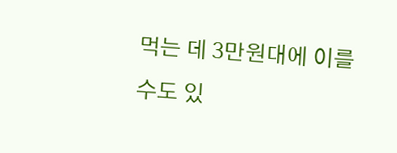먹는 데 3만원대에 이를 수도 있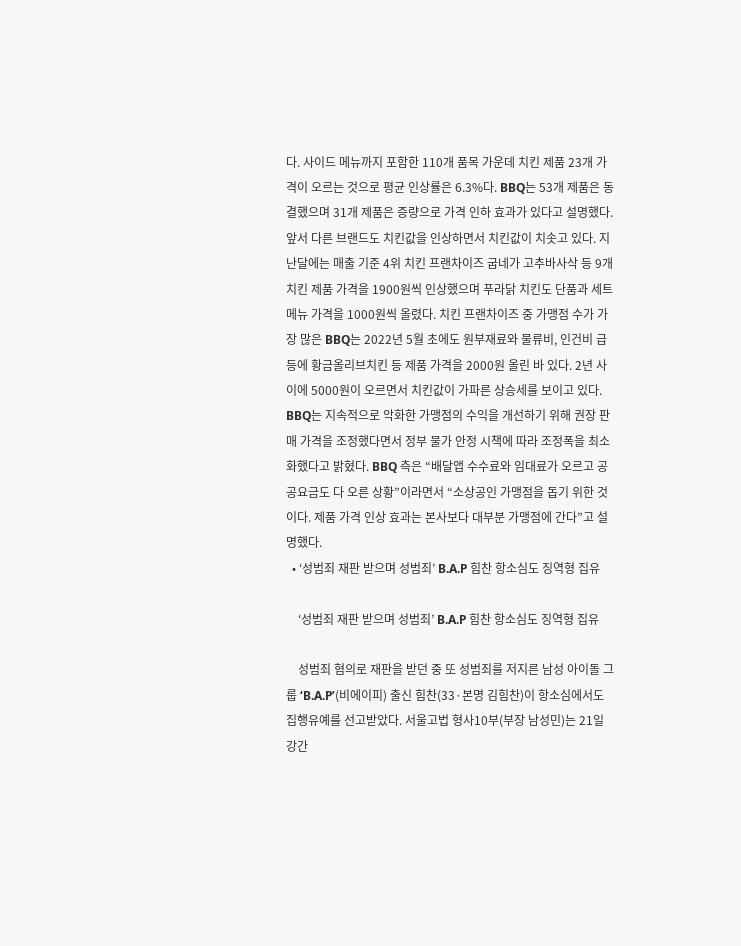다. 사이드 메뉴까지 포함한 110개 품목 가운데 치킨 제품 23개 가격이 오르는 것으로 평균 인상률은 6.3%다. BBQ는 53개 제품은 동결했으며 31개 제품은 증량으로 가격 인하 효과가 있다고 설명했다. 앞서 다른 브랜드도 치킨값을 인상하면서 치킨값이 치솟고 있다. 지난달에는 매출 기준 4위 치킨 프랜차이즈 굽네가 고추바사삭 등 9개 치킨 제품 가격을 1900원씩 인상했으며 푸라닭 치킨도 단품과 세트메뉴 가격을 1000원씩 올렸다. 치킨 프랜차이즈 중 가맹점 수가 가장 많은 BBQ는 2022년 5월 초에도 원부재료와 물류비, 인건비 급등에 황금올리브치킨 등 제품 가격을 2000원 올린 바 있다. 2년 사이에 5000원이 오르면서 치킨값이 가파른 상승세를 보이고 있다. BBQ는 지속적으로 악화한 가맹점의 수익을 개선하기 위해 권장 판매 가격을 조정했다면서 정부 물가 안정 시책에 따라 조정폭을 최소화했다고 밝혔다. BBQ 측은 “배달앱 수수료와 임대료가 오르고 공공요금도 다 오른 상황”이라면서 “소상공인 가맹점을 돕기 위한 것이다. 제품 가격 인상 효과는 본사보다 대부분 가맹점에 간다”고 설명했다.
  • ‘성범죄 재판 받으며 성범죄’ B.A.P 힘찬 항소심도 징역형 집유

    ‘성범죄 재판 받으며 성범죄’ B.A.P 힘찬 항소심도 징역형 집유

    성범죄 혐의로 재판을 받던 중 또 성범죄를 저지른 남성 아이돌 그룹 ‘B.A.P’(비에이피) 출신 힘찬(33·본명 김힘찬)이 항소심에서도 집행유예를 선고받았다. 서울고법 형사10부(부장 남성민)는 21일 강간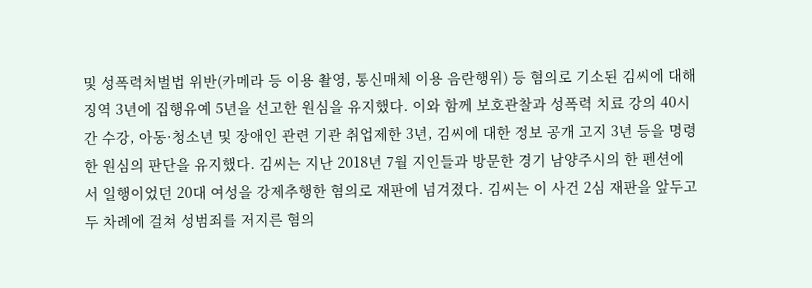및 성폭력처벌법 위반(카메라 등 이용 촬영, 통신매체 이용 음란행위) 등 혐의로 기소된 김씨에 대해 징역 3년에 집행유예 5년을 선고한 원심을 유지했다. 이와 함께 보호관찰과 성폭력 치료 강의 40시간 수강, 아동·청소년 및 장애인 관련 기관 취업제한 3년, 김씨에 대한 정보 공개 고지 3년 등을 명령한 원심의 판단을 유지했다. 김씨는 지난 2018년 7월 지인들과 방문한 경기 남양주시의 한 펜션에서 일행이었던 20대 여성을 강제추행한 혐의로 재판에 넘겨졌다. 김씨는 이 사건 2심 재판을 앞두고 두 차례에 걸쳐 성범죄를 저지른 혐의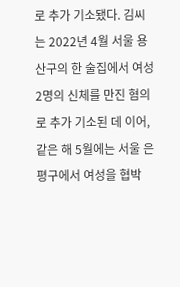로 추가 기소됐다. 김씨는 2022년 4월 서울 용산구의 한 술집에서 여성 2명의 신체를 만진 혐의로 추가 기소된 데 이어, 같은 해 5월에는 서울 은평구에서 여성을 협박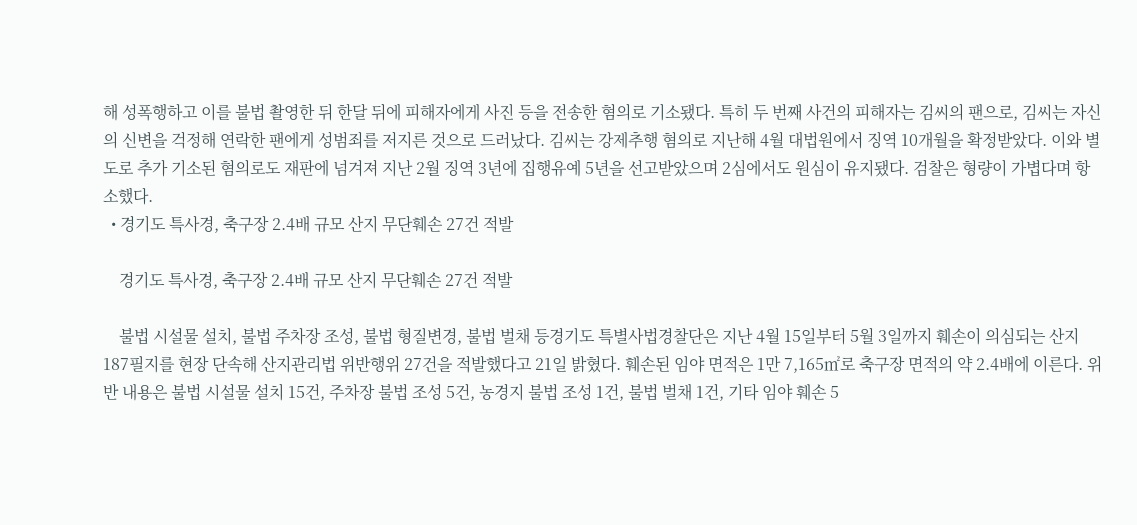해 성폭행하고 이를 불법 촬영한 뒤 한달 뒤에 피해자에게 사진 등을 전송한 혐의로 기소됐다. 특히 두 번째 사건의 피해자는 김씨의 팬으로, 김씨는 자신의 신변을 걱정해 연락한 팬에게 성범죄를 저지른 것으로 드러났다. 김씨는 강제추행 혐의로 지난해 4월 대법원에서 징역 10개월을 확정받았다. 이와 별도로 추가 기소된 혐의로도 재판에 넘겨져 지난 2월 징역 3년에 집행유예 5년을 선고받았으며 2심에서도 원심이 유지됐다. 검찰은 형량이 가볍다며 항소했다.
  • 경기도 특사경, 축구장 2.4배 규모 산지 무단훼손 27건 적발

    경기도 특사경, 축구장 2.4배 규모 산지 무단훼손 27건 적발

    불법 시설물 설치, 불법 주차장 조성, 불법 형질변경, 불법 벌채 등경기도 특별사법경찰단은 지난 4월 15일부터 5월 3일까지 훼손이 의심되는 산지 187필지를 현장 단속해 산지관리법 위반행위 27건을 적발했다고 21일 밝혔다. 훼손된 임야 면적은 1만 7,165㎡로 축구장 면적의 약 2.4배에 이른다. 위반 내용은 불법 시설물 설치 15건, 주차장 불법 조성 5건, 농경지 불법 조성 1건, 불법 벌채 1건, 기타 임야 훼손 5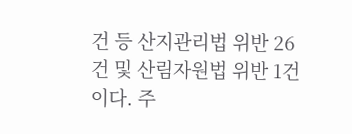건 등 산지관리법 위반 26건 및 산림자원법 위반 1건이다. 주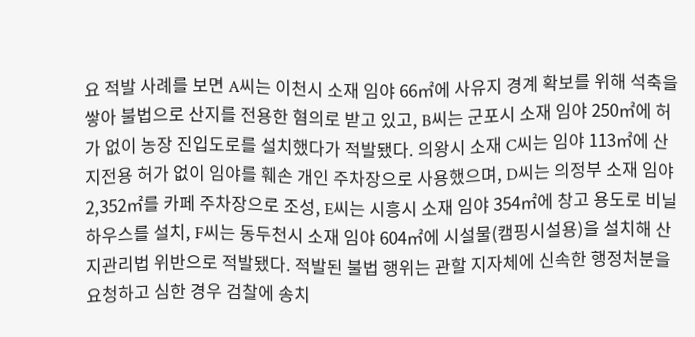요 적발 사례를 보면 A씨는 이천시 소재 임야 66㎡에 사유지 경계 확보를 위해 석축을 쌓아 불법으로 산지를 전용한 혐의로 받고 있고, B씨는 군포시 소재 임야 250㎡에 허가 없이 농장 진입도로를 설치했다가 적발됐다. 의왕시 소재 C씨는 임야 113㎡에 산지전용 허가 없이 임야를 훼손 개인 주차장으로 사용했으며, D씨는 의정부 소재 임야 2,352㎡를 카페 주차장으로 조성, E씨는 시흥시 소재 임야 354㎡에 창고 용도로 비닐하우스를 설치, F씨는 동두천시 소재 임야 604㎡에 시설물(캠핑시설용)을 설치해 산지관리법 위반으로 적발됐다. 적발된 불법 행위는 관할 지자체에 신속한 행정처분을 요청하고 심한 경우 검찰에 송치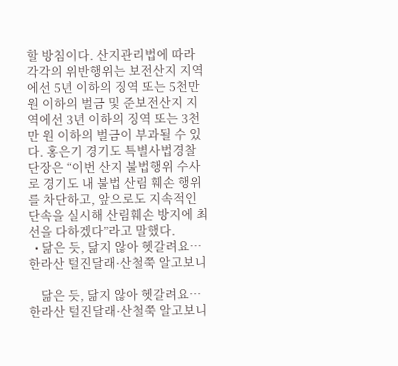할 방침이다. 산지관리법에 따라 각각의 위반행위는 보전산지 지역에선 5년 이하의 징역 또는 5천만 원 이하의 벌금 및 준보전산지 지역에선 3년 이하의 징역 또는 3천만 원 이하의 벌금이 부과될 수 있다. 홍은기 경기도 특별사법경찰단장은 “이번 산지 불법행위 수사로 경기도 내 불법 산림 훼손 행위를 차단하고, 앞으로도 지속적인 단속을 실시해 산림훼손 방지에 최선을 다하겠다”라고 말했다.
  • 닮은 듯, 닮지 않아 헷갈려요… 한라산 털진달래·산철쭉 알고보니

    닮은 듯, 닮지 않아 헷갈려요… 한라산 털진달래·산철쭉 알고보니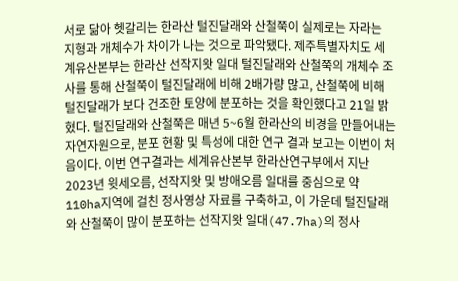서로 닮아 헷갈리는 한라산 털진달래와 산철쭉이 실제로는 자라는 지형과 개체수가 차이가 나는 것으로 파악됐다. 제주특별자치도 세계유산본부는 한라산 선작지왓 일대 털진달래와 산철쭉의 개체수 조사를 통해 산철쭉이 털진달래에 비해 2배가량 많고, 산철쭉에 비해 털진달래가 보다 건조한 토양에 분포하는 것을 확인했다고 21일 밝혔다. 털진달래와 산철쭉은 매년 5~6월 한라산의 비경을 만들어내는 자연자원으로, 분포 현황 및 특성에 대한 연구 결과 보고는 이번이 처음이다. 이번 연구결과는 세계유산본부 한라산연구부에서 지난 2023년 윗세오름, 선작지왓 및 방애오름 일대를 중심으로 약 110ha지역에 걸친 정사영상 자료를 구축하고, 이 가운데 털진달래와 산철쭉이 많이 분포하는 선작지왓 일대(47.7ha)의 정사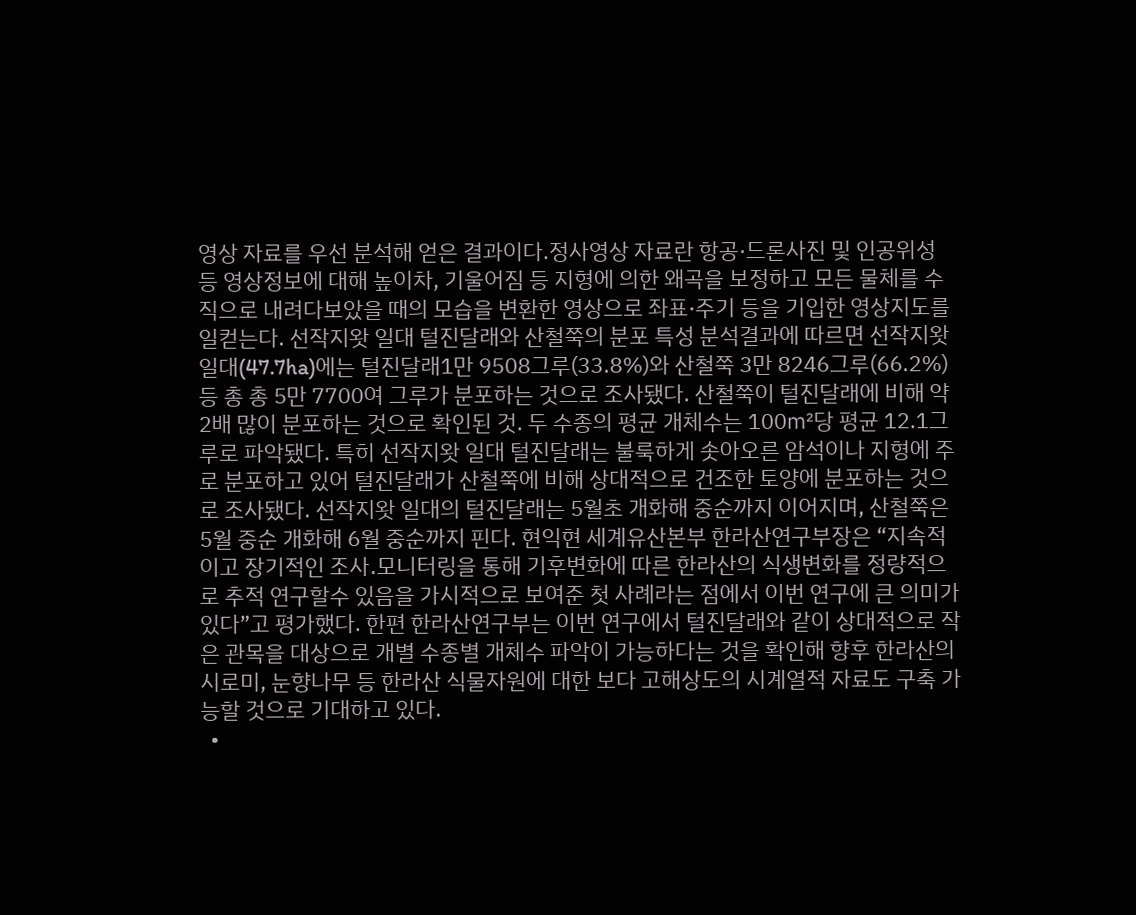영상 자료를 우선 분석해 얻은 결과이다.정사영상 자료란 항공·드론사진 및 인공위성 등 영상정보에 대해 높이차, 기울어짐 등 지형에 의한 왜곡을 보정하고 모든 물체를 수직으로 내려다보았을 때의 모습을 변환한 영상으로 좌표·주기 등을 기입한 영상지도를 일컫는다. 선작지왓 일대 털진달래와 산철쭉의 분포 특성 분석결과에 따르면 선작지왓 일대(47.7ha)에는 털진달래1만 9508그루(33.8%)와 산철쭉 3만 8246그루(66.2%)등 총 총 5만 7700여 그루가 분포하는 것으로 조사됐다. 산철쭉이 털진달래에 비해 약 2배 많이 분포하는 것으로 확인된 것. 두 수종의 평균 개체수는 100㎡당 평균 12.1그루로 파악됐다. 특히 선작지왓 일대 털진달래는 불룩하게 솟아오른 암석이나 지형에 주로 분포하고 있어 털진달래가 산철쭉에 비해 상대적으로 건조한 토양에 분포하는 것으로 조사됐다. 선작지왓 일대의 털진달래는 5월초 개화해 중순까지 이어지며, 산철쭉은 5월 중순 개화해 6월 중순까지 핀다. 현익현 세계유산본부 한라산연구부장은 “지속적이고 장기적인 조사․모니터링을 통해 기후변화에 따른 한라산의 식생변화를 정량적으로 추적 연구할수 있음을 가시적으로 보여준 첫 사례라는 점에서 이번 연구에 큰 의미가 있다”고 평가했다. 한편 한라산연구부는 이번 연구에서 털진달래와 같이 상대적으로 작은 관목을 대상으로 개별 수종별 개체수 파악이 가능하다는 것을 확인해 향후 한라산의 시로미, 눈향나무 등 한라산 식물자원에 대한 보다 고해상도의 시계열적 자료도 구축 가능할 것으로 기대하고 있다.
  •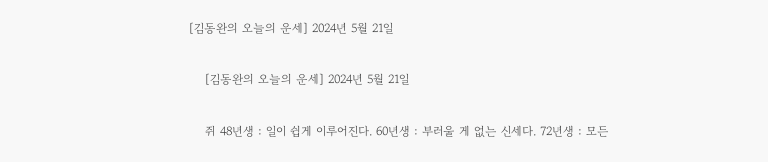[김동완의 오늘의 운세] 2024년 5월 21일

    [김동완의 오늘의 운세] 2024년 5월 21일

    쥐 48년생 : 일이 쉽게 이루어진다. 60년생 : 부러울 게 없는 신세다. 72년생 : 모든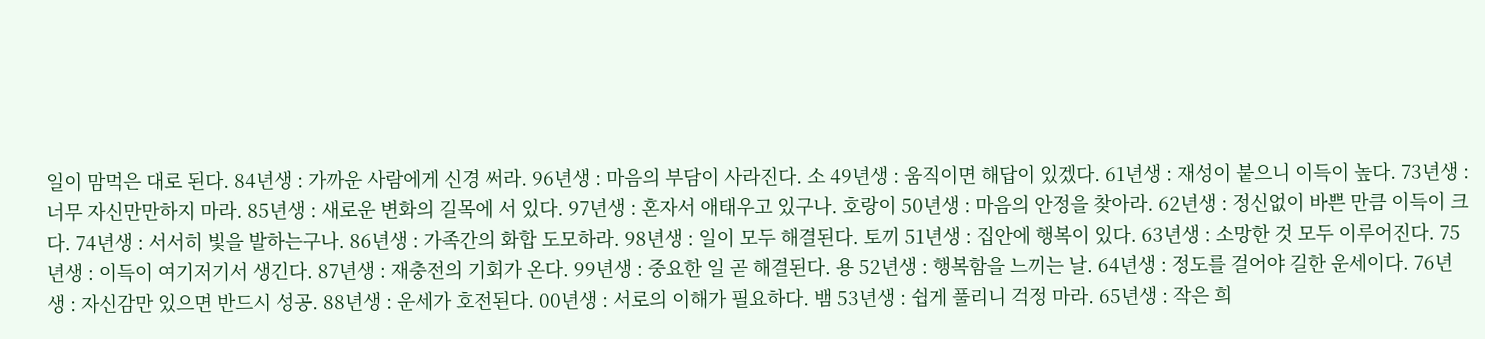일이 맘먹은 대로 된다. 84년생 : 가까운 사람에게 신경 써라. 96년생 : 마음의 부담이 사라진다. 소 49년생 : 움직이면 해답이 있겠다. 61년생 : 재성이 붙으니 이득이 높다. 73년생 : 너무 자신만만하지 마라. 85년생 : 새로운 변화의 길목에 서 있다. 97년생 : 혼자서 애태우고 있구나. 호랑이 50년생 : 마음의 안정을 찾아라. 62년생 : 정신없이 바쁜 만큼 이득이 크다. 74년생 : 서서히 빛을 발하는구나. 86년생 : 가족간의 화합 도모하라. 98년생 : 일이 모두 해결된다. 토끼 51년생 : 집안에 행복이 있다. 63년생 : 소망한 것 모두 이루어진다. 75년생 : 이득이 여기저기서 생긴다. 87년생 : 재충전의 기회가 온다. 99년생 : 중요한 일 곧 해결된다. 용 52년생 : 행복함을 느끼는 날. 64년생 : 정도를 걸어야 길한 운세이다. 76년생 : 자신감만 있으면 반드시 성공. 88년생 : 운세가 호전된다. 00년생 : 서로의 이해가 필요하다. 뱀 53년생 : 쉽게 풀리니 걱정 마라. 65년생 : 작은 희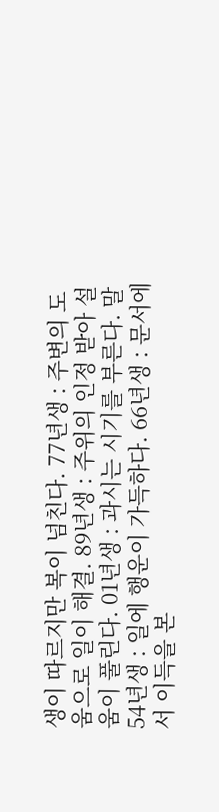생이 따르지만 복이 넘친다. 77년생 : 주변의 도움으로 일이 해결. 89년생 : 주위의 인정 받아 설움이 풀린다. 01년생 : 과시는 시기를 부른다. 말 54년생 : 일에 행운이 가득하다. 66년생 : 문서에서 이득을 본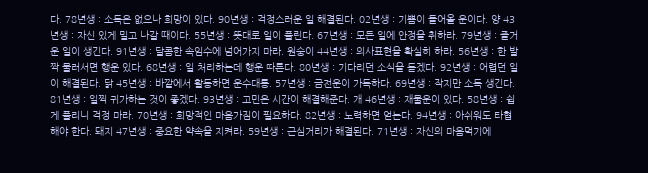다. 78년생 : 소득은 없으나 희망이 있다. 90년생 : 걱정스러운 일 해결된다. 02년생 : 기쁨이 들어올 운이다. 양 43년생 : 자신 있게 밀고 나갈 때이다. 55년생 : 뜻대로 일이 풀린다. 67년생 : 모든 일에 안정을 취하라. 79년생 : 즐거운 일이 생긴다. 91년생 : 달콤한 속임수에 넘어가지 마라. 원숭이 44년생 : 의사표현을 확실히 하라. 56년생 : 한 발짝 물러서면 행운 있다. 68년생 : 일 처리하는데 행운 따른다. 80년생 : 기다리던 소식을 듣겠다. 92년생 : 어렵던 일이 해결된다. 닭 45년생 : 바깥에서 활동하면 운수대통. 57년생 : 금전운이 가득하다. 69년생 : 작지만 소득 생긴다. 81년생 : 일찍 귀가하는 것이 좋겠다. 93년생 : 고민은 시간이 해결해준다. 개 46년생 : 재물운이 있다. 58년생 : 쉽게 풀리니 걱정 마라. 70년생 : 희망적인 마음가짐이 필요하다. 82년생 : 노력하면 얻는다. 94년생 : 아쉬워도 타협해야 한다. 돼지 47년생 : 중요한 약속을 지켜라. 59년생 : 근심거리가 해결된다. 71년생 : 자신의 마음먹기에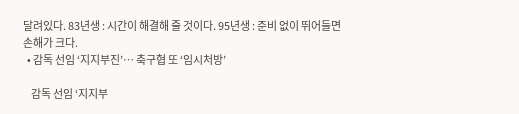달려있다. 83년생 : 시간이 해결해 줄 것이다. 95년생 : 준비 없이 뛰어들면 손해가 크다.
  • 감독 선임 ‘지지부진’… 축구협 또 ‘임시처방’

    감독 선임 ‘지지부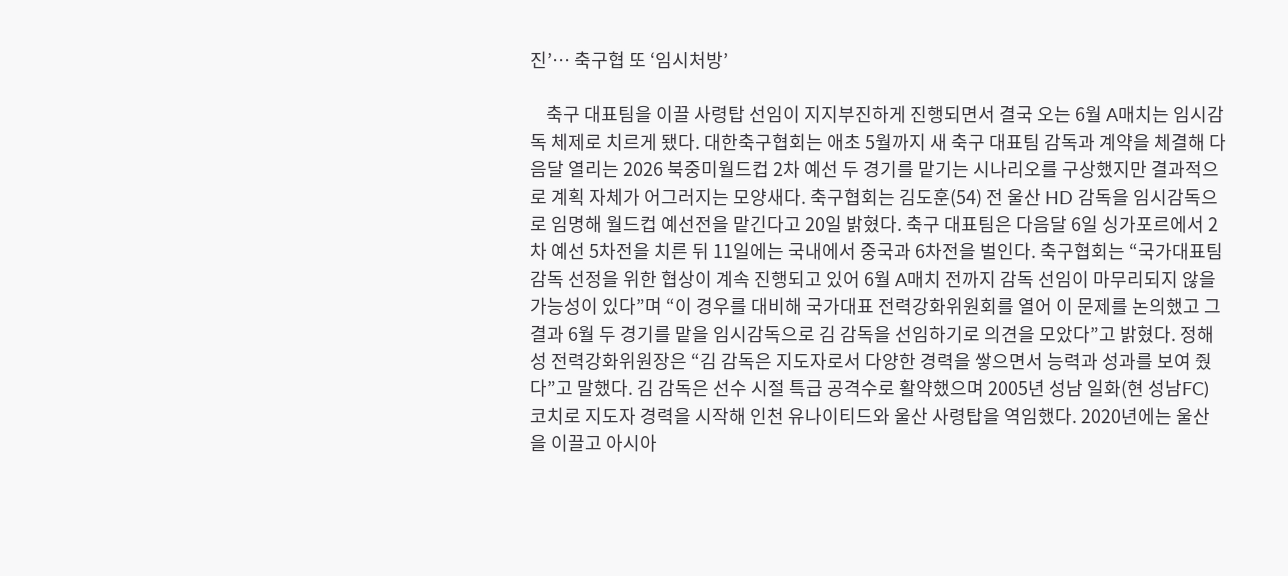진’… 축구협 또 ‘임시처방’

    축구 대표팀을 이끌 사령탑 선임이 지지부진하게 진행되면서 결국 오는 6월 A매치는 임시감독 체제로 치르게 됐다. 대한축구협회는 애초 5월까지 새 축구 대표팀 감독과 계약을 체결해 다음달 열리는 2026 북중미월드컵 2차 예선 두 경기를 맡기는 시나리오를 구상했지만 결과적으로 계획 자체가 어그러지는 모양새다. 축구협회는 김도훈(54) 전 울산 HD 감독을 임시감독으로 임명해 월드컵 예선전을 맡긴다고 20일 밝혔다. 축구 대표팀은 다음달 6일 싱가포르에서 2차 예선 5차전을 치른 뒤 11일에는 국내에서 중국과 6차전을 벌인다. 축구협회는 “국가대표팀 감독 선정을 위한 협상이 계속 진행되고 있어 6월 A매치 전까지 감독 선임이 마무리되지 않을 가능성이 있다”며 “이 경우를 대비해 국가대표 전력강화위원회를 열어 이 문제를 논의했고 그 결과 6월 두 경기를 맡을 임시감독으로 김 감독을 선임하기로 의견을 모았다”고 밝혔다. 정해성 전력강화위원장은 “김 감독은 지도자로서 다양한 경력을 쌓으면서 능력과 성과를 보여 줬다”고 말했다. 김 감독은 선수 시절 특급 공격수로 활약했으며 2005년 성남 일화(현 성남FC) 코치로 지도자 경력을 시작해 인천 유나이티드와 울산 사령탑을 역임했다. 2020년에는 울산을 이끌고 아시아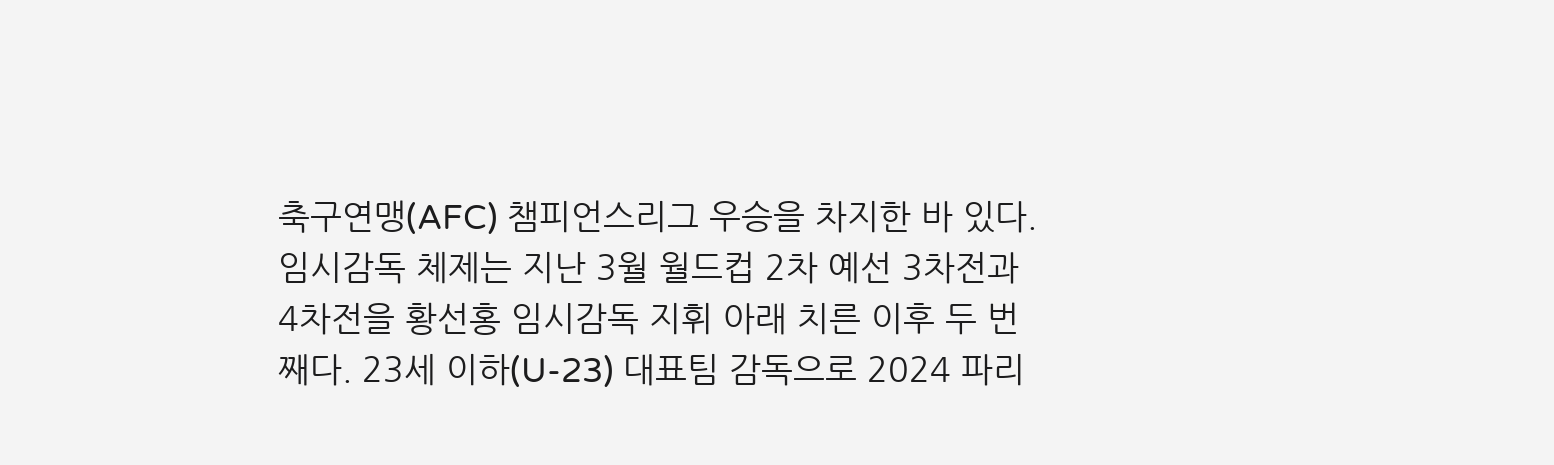축구연맹(AFC) 챔피언스리그 우승을 차지한 바 있다. 임시감독 체제는 지난 3월 월드컵 2차 예선 3차전과 4차전을 황선홍 임시감독 지휘 아래 치른 이후 두 번째다. 23세 이하(U-23) 대표팀 감독으로 2024 파리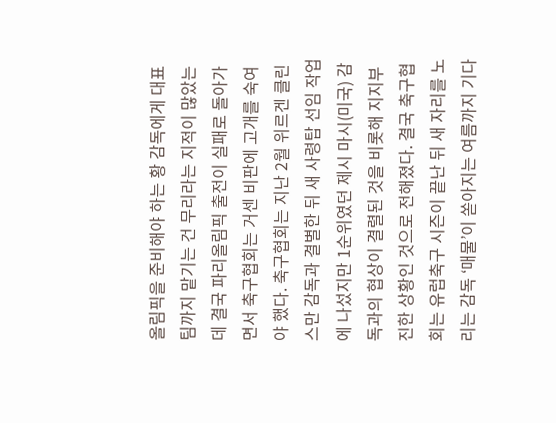올림픽을 준비해야 하는 황 감독에게 대표팀까지 맡기는 건 무리라는 지적이 많았는데 결국 파리올림픽 출전이 실패로 돌아가면서 축구협회는 거센 비판에 고개를 숙여야 했다. 축구협회는 지난 2월 위르겐 클린스만 감독과 결별한 뒤 새 사령탑 선임 작업에 나섰지만 1순위였던 제시 마시(미국) 감독과의 협상이 결렬된 것을 비롯해 지지부진한 상황인 것으로 전해졌다. 결국 축구협회는 유럽축구 시즌이 끝난 뒤 새 자리를 노리는 감독 ‘매물’이 쏟아지는 여름까지 기다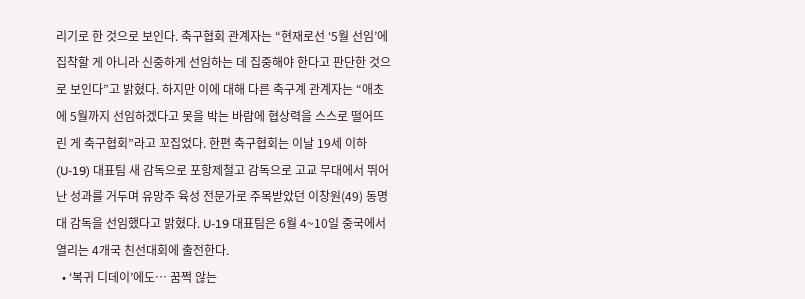리기로 한 것으로 보인다. 축구협회 관계자는 “현재로선 ‘5월 선임’에 집착할 게 아니라 신중하게 선임하는 데 집중해야 한다고 판단한 것으로 보인다”고 밝혔다. 하지만 이에 대해 다른 축구계 관계자는 “애초에 5월까지 선임하겠다고 못을 박는 바람에 협상력을 스스로 떨어뜨린 게 축구협회”라고 꼬집었다. 한편 축구협회는 이날 19세 이하(U-19) 대표팀 새 감독으로 포항제철고 감독으로 고교 무대에서 뛰어난 성과를 거두며 유망주 육성 전문가로 주목받았던 이창원(49) 동명대 감독을 선임했다고 밝혔다. U-19 대표팀은 6월 4~10일 중국에서 열리는 4개국 친선대회에 출전한다.
  • ‘복귀 디데이’에도… 꿈쩍 않는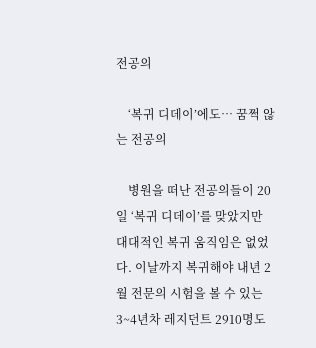전공의

    ‘복귀 디데이’에도… 꿈쩍 않는 전공의

    병원을 떠난 전공의들이 20일 ‘복귀 디데이’를 맞았지만 대대적인 복귀 움직임은 없었다. 이날까지 복귀해야 내년 2월 전문의 시험을 볼 수 있는 3~4년차 레지던트 2910명도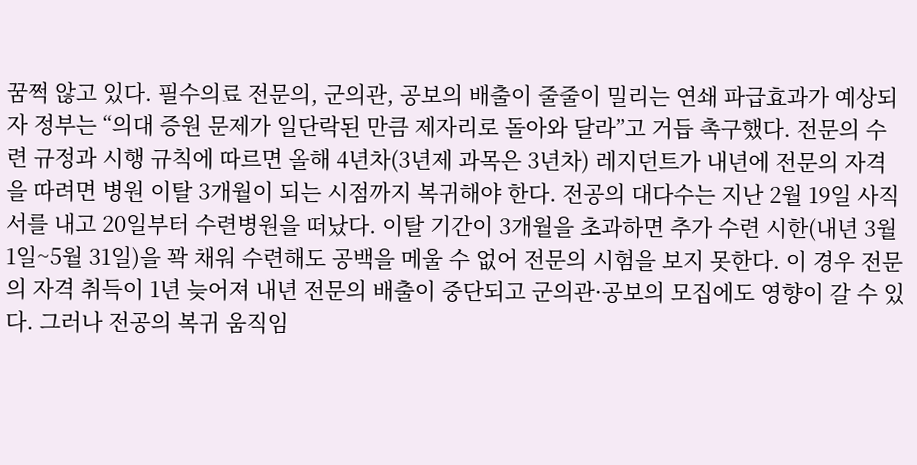꿈쩍 않고 있다. 필수의료 전문의, 군의관, 공보의 배출이 줄줄이 밀리는 연쇄 파급효과가 예상되자 정부는 “의대 증원 문제가 일단락된 만큼 제자리로 돌아와 달라”고 거듭 촉구했다. 전문의 수련 규정과 시행 규칙에 따르면 올해 4년차(3년제 과목은 3년차) 레지던트가 내년에 전문의 자격을 따려면 병원 이탈 3개월이 되는 시점까지 복귀해야 한다. 전공의 대다수는 지난 2월 19일 사직서를 내고 20일부터 수련병원을 떠났다. 이탈 기간이 3개월을 초과하면 추가 수련 시한(내년 3월 1일~5월 31일)을 꽉 채워 수련해도 공백을 메울 수 없어 전문의 시험을 보지 못한다. 이 경우 전문의 자격 취득이 1년 늦어져 내년 전문의 배출이 중단되고 군의관·공보의 모집에도 영향이 갈 수 있다. 그러나 전공의 복귀 움직임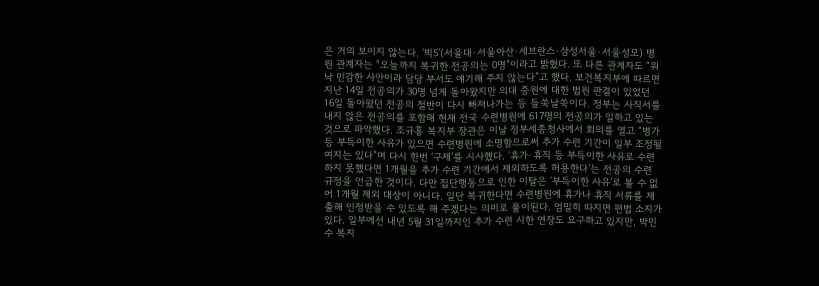은 거의 보이지 않는다. ‘빅5’(서울대·서울아산·세브란스·삼성서울·서울성모) 병원 관계자는 “오늘까지 복귀한 전공의는 0명”이라고 밝혔다. 또 다른 관계자도 “워낙 민감한 사안이라 담당 부서도 얘기해 주지 않는다”고 했다. 보건복지부에 따르면 지난 14일 전공의가 30명 넘게 돌아왔지만 의대 증원에 대한 법원 판결이 있었던 16일 돌아왔던 전공의 절반이 다시 빠져나가는 등 들쑥날쑥이다. 정부는 사직서를 내지 않은 전공의를 포함해 현재 전국 수련병원에 617명의 전공의가 일하고 있는 것으로 파악했다. 조규홍 복지부 장관은 이날 정부세종청사에서 회의를 열고 “병가 등 부득이한 사유가 있으면 수련병원에 소명함으로써 추가 수련 기간이 일부 조정될 여지는 있다”며 다시 한번 ‘구제’를 시사했다. ‘휴가·휴직 등 부득이한 사유로 수련하지 못했다면 1개월을 추가 수련 기간에서 제외하도록 허용한다’는 전공의 수련 규정을 언급한 것이다. 다만 집단행동으로 인한 이탈은 ‘부득이한 사유’로 볼 수 없어 1개월 제외 대상이 아니다. 일단 복귀한다면 수련병원에 휴가나 휴직 서류를 제출해 인정받을 수 있도록 해 주겠다는 의미로 풀이된다. 엄밀히 따지면 편법 소지가 있다. 일부에선 내년 5월 31일까지인 추가 수련 시한 연장도 요구하고 있지만, 박민수 복지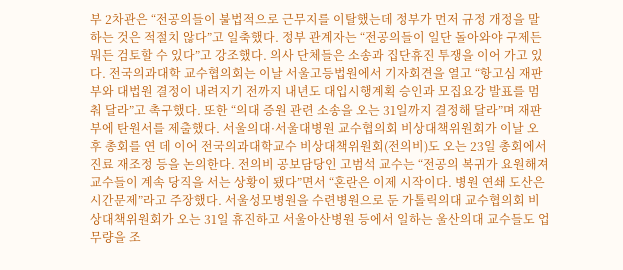부 2차관은 “전공의들이 불법적으로 근무지를 이탈했는데 정부가 먼저 규정 개정을 말하는 것은 적절치 않다”고 일축했다. 정부 관계자는 “전공의들이 일단 돌아와야 구제든 뭐든 검토할 수 있다”고 강조했다. 의사 단체들은 소송과 집단휴진 투쟁을 이어 가고 있다. 전국의과대학 교수협의회는 이날 서울고등법원에서 기자회견을 열고 “항고심 재판부와 대법원 결정이 내려지기 전까지 내년도 대입시행계획 승인과 모집요강 발표를 멈춰 달라”고 촉구했다. 또한 “의대 증원 관련 소송을 오는 31일까지 결정해 달라”며 재판부에 탄원서를 제출했다. 서울의대·서울대병원 교수협의회 비상대책위원회가 이날 오후 총회를 연 데 이어 전국의과대학교수 비상대책위원회(전의비)도 오는 23일 총회에서 진료 재조정 등을 논의한다. 전의비 공보담당인 고범석 교수는 “전공의 복귀가 요원해져 교수들이 계속 당직을 서는 상황이 됐다”면서 “혼란은 이제 시작이다. 병원 연쇄 도산은 시간문제”라고 주장했다. 서울성모병원을 수련병원으로 둔 가톨릭의대 교수협의회 비상대책위원회가 오는 31일 휴진하고 서울아산병원 등에서 일하는 울산의대 교수들도 업무량을 조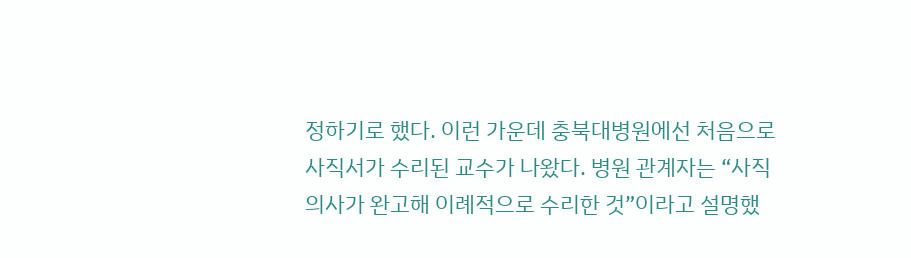정하기로 했다. 이런 가운데 충북대병원에선 처음으로 사직서가 수리된 교수가 나왔다. 병원 관계자는 “사직 의사가 완고해 이례적으로 수리한 것”이라고 설명했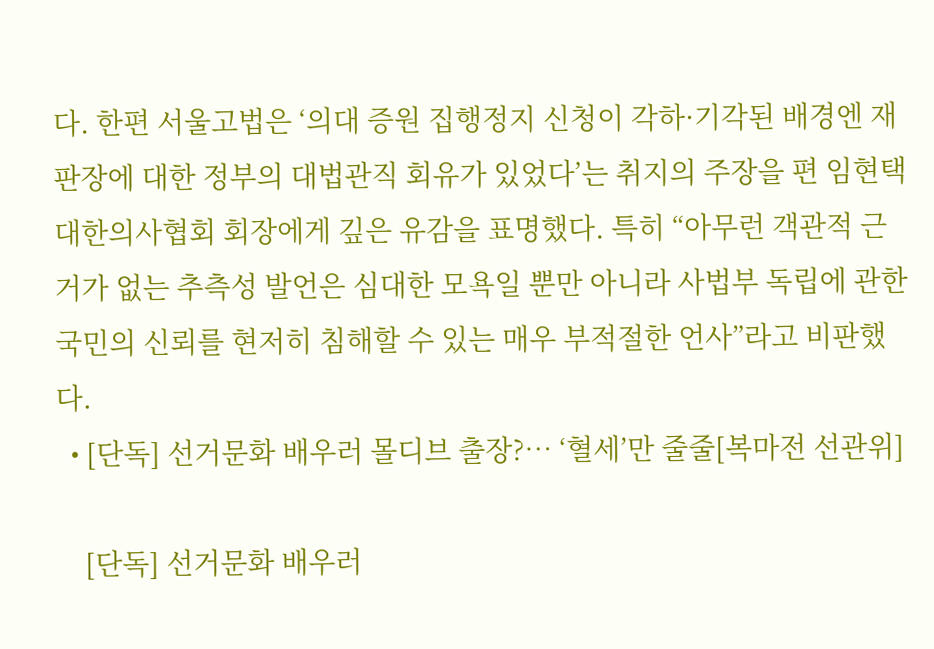다. 한편 서울고법은 ‘의대 증원 집행정지 신청이 각하·기각된 배경엔 재판장에 대한 정부의 대법관직 회유가 있었다’는 취지의 주장을 편 임현택 대한의사협회 회장에게 깊은 유감을 표명했다. 특히 “아무런 객관적 근거가 없는 추측성 발언은 심대한 모욕일 뿐만 아니라 사법부 독립에 관한 국민의 신뢰를 현저히 침해할 수 있는 매우 부적절한 언사”라고 비판했다.
  • [단독] 선거문화 배우러 몰디브 출장?… ‘혈세’만 줄줄[복마전 선관위]

    [단독] 선거문화 배우러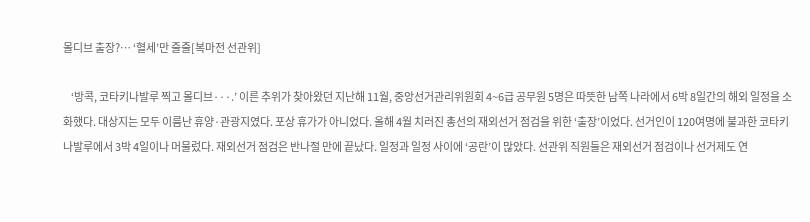몰디브 출장?… ‘혈세’만 줄줄[복마전 선관위]

    ‘방콕, 코타키나발루 찍고 몰디브···.’ 이른 추위가 찾아왔던 지난해 11월, 중앙선거관리위원회 4~6급 공무원 5명은 따뜻한 남쪽 나라에서 6박 8일간의 해외 일정을 소화했다. 대상지는 모두 이름난 휴양·관광지였다. 포상 휴가가 아니었다. 올해 4월 치러진 총선의 재외선거 점검을 위한 ‘출장’이었다. 선거인이 120여명에 불과한 코타키나발루에서 3박 4일이나 머물렀다. 재외선거 점검은 반나절 만에 끝났다. 일정과 일정 사이에 ‘공란’이 많았다. 선관위 직원들은 재외선거 점검이나 선거제도 연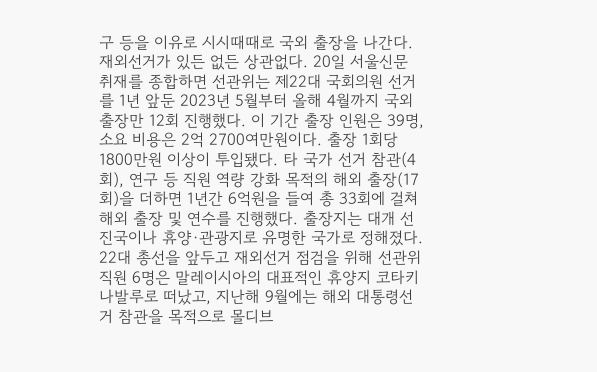구 등을 이유로 시시때때로 국외 출장을 나간다. 재외선거가 있든 없든 상관없다. 20일 서울신문 취재를 종합하면 선관위는 제22대 국회의원 선거를 1년 앞둔 2023년 5월부터 올해 4월까지 국외출장만 12회 진행했다. 이 기간 출장 인원은 39명, 소요 비용은 2억 2700여만원이다. 출장 1회당 1800만원 이상이 투입됐다. 타 국가 선거 참관(4회), 연구 등 직원 역량 강화 목적의 해외 출장(17회)을 더하면 1년간 6억원을 들여 총 33회에 걸쳐 해외 출장 및 연수를 진행했다. 출장지는 대개 선진국이나 휴양·관광지로 유명한 국가로 정해졌다. 22대 총선을 앞두고 재외선거 점검을 위해 선관위 직원 6명은 말레이시아의 대표적인 휴양지 코타키나발루로 떠났고, 지난해 9월에는 해외 대통령선거 참관을 목적으로 몰디브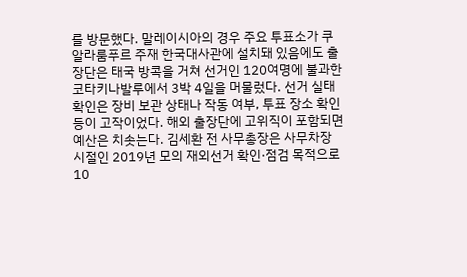를 방문했다. 말레이시아의 경우 주요 투표소가 쿠알라룸푸르 주재 한국대사관에 설치돼 있음에도 출장단은 태국 방콕을 거쳐 선거인 120여명에 불과한 코타키나발루에서 3박 4일을 머물렀다. 선거 실태 확인은 장비 보관 상태나 작동 여부, 투표 장소 확인 등이 고작이었다. 해외 출장단에 고위직이 포함되면 예산은 치솟는다. 김세환 전 사무총장은 사무차장 시절인 2019년 모의 재외선거 확인·점검 목적으로 10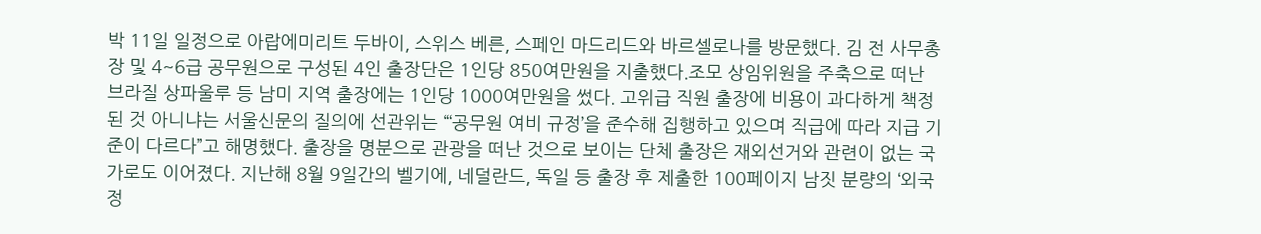박 11일 일정으로 아랍에미리트 두바이, 스위스 베른, 스페인 마드리드와 바르셀로나를 방문했다. 김 전 사무총장 및 4~6급 공무원으로 구성된 4인 출장단은 1인당 850여만원을 지출했다.조모 상임위원을 주축으로 떠난 브라질 상파울루 등 남미 지역 출장에는 1인당 1000여만원을 썼다. 고위급 직원 출장에 비용이 과다하게 책정된 것 아니냐는 서울신문의 질의에 선관위는 “‘공무원 여비 규정’을 준수해 집행하고 있으며 직급에 따라 지급 기준이 다르다”고 해명했다. 출장을 명분으로 관광을 떠난 것으로 보이는 단체 출장은 재외선거와 관련이 없는 국가로도 이어졌다. 지난해 8월 9일간의 벨기에, 네덜란드, 독일 등 출장 후 제출한 100페이지 남짓 분량의 ‘외국 정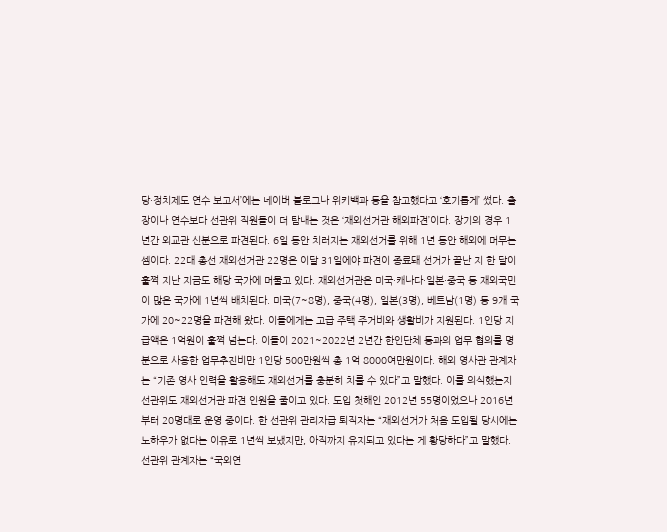당·정치제도 연수 보고서’에는 네이버 블로그나 위키백과 등을 참고했다고 ‘호기롭게’ 썼다. 출장이나 연수보다 선관위 직원들이 더 탐내는 것은 ‘재외선거관 해외파견’이다. 장기의 경우 1년간 외교관 신분으로 파견된다. 6일 동안 치러지는 재외선거를 위해 1년 동안 해외에 머무는 셈이다. 22대 총선 재외선거관 22명은 이달 31일에야 파견이 종료돼 선거가 끝난 지 한 달이 훌쩍 지난 지금도 해당 국가에 머물고 있다. 재외선거관은 미국·캐나다·일본·중국 등 재외국민이 많은 국가에 1년씩 배치된다. 미국(7~8명), 중국(4명), 일본(3명), 베트남(1명) 등 9개 국가에 20~22명을 파견해 왔다. 이들에게는 고급 주택 주거비와 생활비가 지원된다. 1인당 지급액은 1억원이 훌쩍 넘는다. 이들이 2021~2022년 2년간 한인단체 등과의 업무 협의를 명분으로 사용한 업무추진비만 1인당 500만원씩 총 1억 8000여만원이다. 해외 영사관 관계자는 “기존 영사 인력을 활용해도 재외선거를 충분히 치를 수 있다”고 말했다. 이를 의식했는지 선관위도 재외선거관 파견 인원을 줄이고 있다. 도입 첫해인 2012년 55명이었으나 2016년부터 20명대로 운영 중이다. 한 선관위 관리자급 퇴직자는 “재외선거가 처음 도입될 당시에는 노하우가 없다는 이유로 1년씩 보냈지만, 아직까지 유지되고 있다는 게 황당하다”고 말했다. 선관위 관계자는 “국외연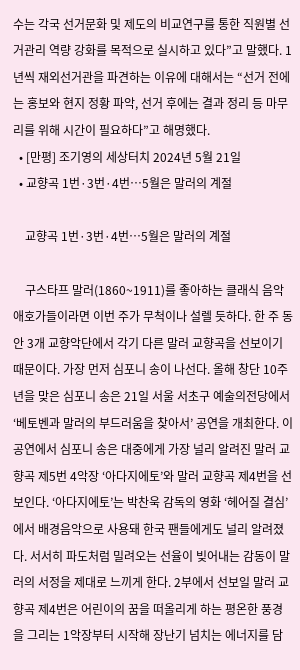수는 각국 선거문화 및 제도의 비교연구를 통한 직원별 선거관리 역량 강화를 목적으로 실시하고 있다”고 말했다. 1년씩 재외선거관을 파견하는 이유에 대해서는 “선거 전에는 홍보와 현지 정황 파악, 선거 후에는 결과 정리 등 마무리를 위해 시간이 필요하다”고 해명했다.
  • [만평] 조기영의 세상터치 2024년 5월 21일
  • 교향곡 1번·3번·4번…5월은 말러의 계절

    교향곡 1번·3번·4번…5월은 말러의 계절

    구스타프 말러(1860~1911)를 좋아하는 클래식 음악 애호가들이라면 이번 주가 무척이나 설렐 듯하다. 한 주 동안 3개 교향악단에서 각기 다른 말러 교향곡을 선보이기 때문이다. 가장 먼저 심포니 송이 나선다. 올해 창단 10주년을 맞은 심포니 송은 21일 서울 서초구 예술의전당에서 ‘베토벤과 말러의 부드러움을 찾아서’ 공연을 개최한다. 이 공연에서 심포니 송은 대중에게 가장 널리 알려진 말러 교향곡 제5번 4악장 ‘아다지에토’와 말러 교향곡 제4번을 선보인다. ‘아다지에토’는 박찬욱 감독의 영화 ‘헤어질 결심’에서 배경음악으로 사용돼 한국 팬들에게도 널리 알려졌다. 서서히 파도처럼 밀려오는 선율이 빚어내는 감동이 말러의 서정을 제대로 느끼게 한다. 2부에서 선보일 말러 교향곡 제4번은 어린이의 꿈을 떠올리게 하는 평온한 풍경을 그리는 1악장부터 시작해 장난기 넘치는 에너지를 담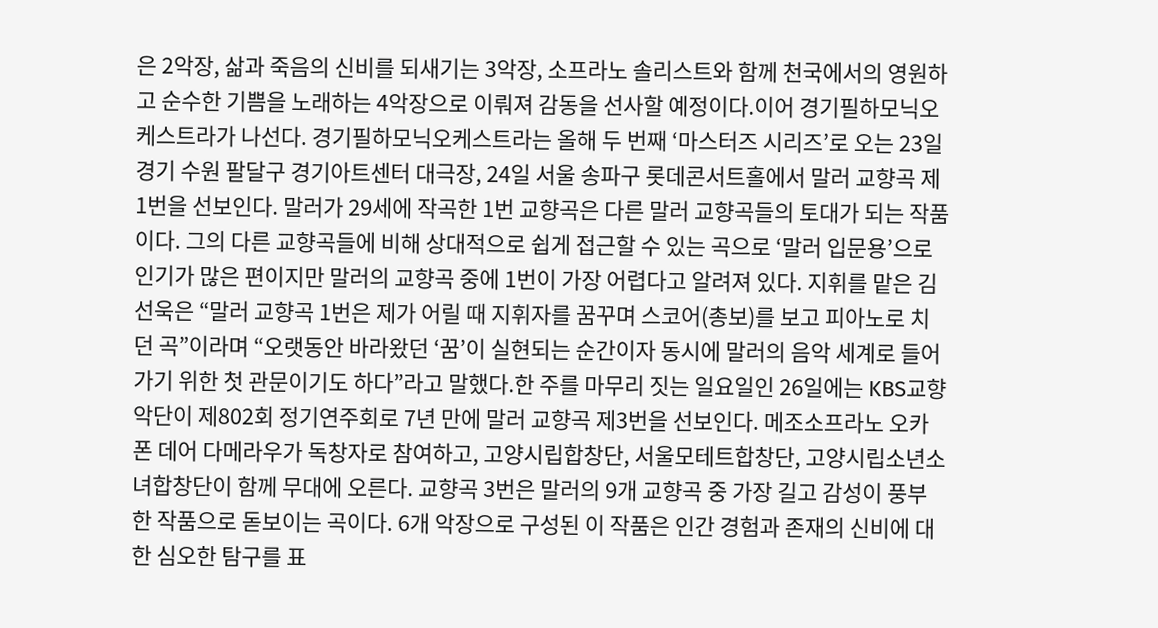은 2악장, 삶과 죽음의 신비를 되새기는 3악장, 소프라노 솔리스트와 함께 천국에서의 영원하고 순수한 기쁨을 노래하는 4악장으로 이뤄져 감동을 선사할 예정이다.이어 경기필하모닉오케스트라가 나선다. 경기필하모닉오케스트라는 올해 두 번째 ‘마스터즈 시리즈’로 오는 23일 경기 수원 팔달구 경기아트센터 대극장, 24일 서울 송파구 롯데콘서트홀에서 말러 교향곡 제1번을 선보인다. 말러가 29세에 작곡한 1번 교향곡은 다른 말러 교향곡들의 토대가 되는 작품이다. 그의 다른 교향곡들에 비해 상대적으로 쉽게 접근할 수 있는 곡으로 ‘말러 입문용’으로 인기가 많은 편이지만 말러의 교향곡 중에 1번이 가장 어렵다고 알려져 있다. 지휘를 맡은 김선욱은 “말러 교향곡 1번은 제가 어릴 때 지휘자를 꿈꾸며 스코어(총보)를 보고 피아노로 치던 곡”이라며 “오랫동안 바라왔던 ‘꿈’이 실현되는 순간이자 동시에 말러의 음악 세계로 들어가기 위한 첫 관문이기도 하다”라고 말했다.한 주를 마무리 짓는 일요일인 26일에는 KBS교향악단이 제802회 정기연주회로 7년 만에 말러 교향곡 제3번을 선보인다. 메조소프라노 오카 폰 데어 다메라우가 독창자로 참여하고, 고양시립합창단, 서울모테트합창단, 고양시립소년소녀합창단이 함께 무대에 오른다. 교향곡 3번은 말러의 9개 교향곡 중 가장 길고 감성이 풍부한 작품으로 돋보이는 곡이다. 6개 악장으로 구성된 이 작품은 인간 경험과 존재의 신비에 대한 심오한 탐구를 표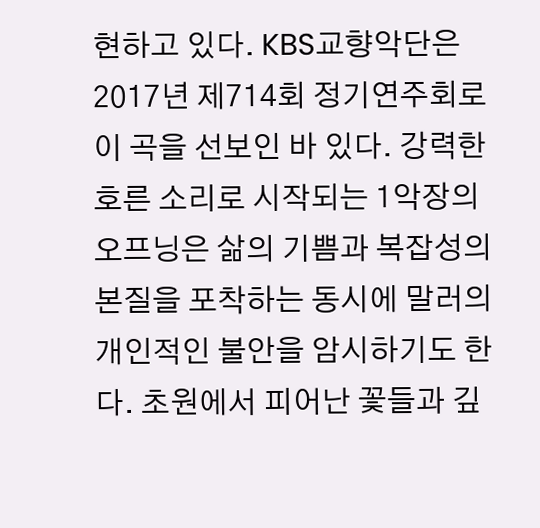현하고 있다. KBS교향악단은 2017년 제714회 정기연주회로 이 곡을 선보인 바 있다. 강력한 호른 소리로 시작되는 1악장의 오프닝은 삶의 기쁨과 복잡성의 본질을 포착하는 동시에 말러의 개인적인 불안을 암시하기도 한다. 초원에서 피어난 꽃들과 깊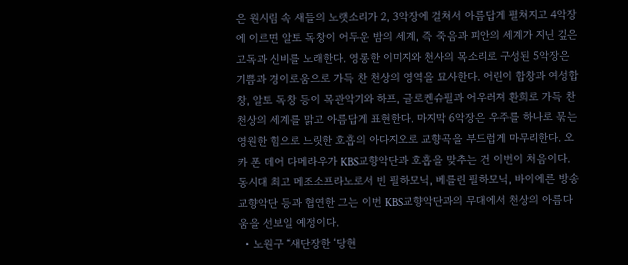은 원시림 속 새들의 노랫소리가 2, 3악장에 걸쳐서 아름답게 펼쳐지고 4악장에 이르면 알토 독창이 어두운 밤의 세계, 즉 죽음과 피안의 세계가 지닌 깊은 고독과 신비를 노래한다. 영롱한 이미지와 천사의 목소리로 구성된 5악장은 기쁨과 경이로움으로 가득 찬 천상의 영역을 묘사한다. 어린이 합창과 여성합창, 알토 독창 등이 목관악기와 하프, 글로켄슈필과 어우러져 환희로 가득 찬 천상의 세계를 맑고 아름답게 표현한다. 마지막 6악장은 우주를 하나로 묶는 영원한 힘으로 느릿한 호흡의 아다지오로 교향곡을 부드럽게 마무리한다. 오카 폰 데어 다메라우가 KBS교향악단과 호흡을 맞추는 건 이번이 처음이다. 동시대 최고 메조소프라노로서 빈 필하모닉, 베를린 필하모닉, 바이에른 방송교향악단 등과 협연한 그는 이번 KBS교향악단과의 무대에서 천상의 아름다움을 선보일 예정이다.
  • 노원구 “새단장한 ‘당현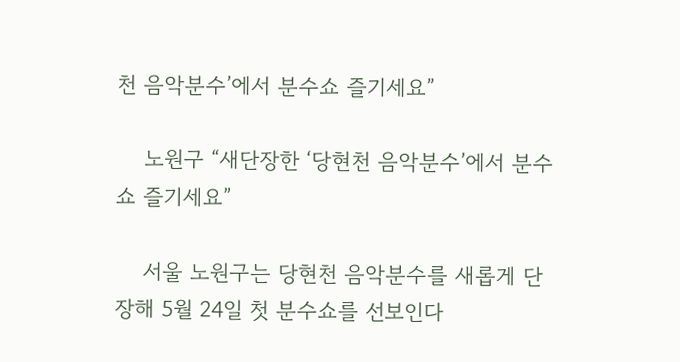천 음악분수’에서 분수쇼 즐기세요”

    노원구 “새단장한 ‘당현천 음악분수’에서 분수쇼 즐기세요”

    서울 노원구는 당현천 음악분수를 새롭게 단장해 5월 24일 첫 분수쇼를 선보인다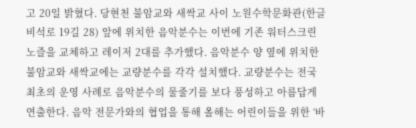고 20일 밝혔다. 당현천 불암교와 새싹교 사이 노원수학문화관(한글비석로 19길 28) 앞에 위치한 음악분수는 이번에 기존 워터스크린 노즐을 교체하고 레이저 2대를 추가했다. 음악분수 양 옆에 위치한 불암교와 새싹교에는 교량분수를 각각 설치했다. 교량분수는 전국 최초의 운영 사례로 음악분수의 물줄기를 보다 풍성하고 아름답게 연출한다. 음악 전문가와의 협업을 통해 올해는 어린이들을 위한 ‘바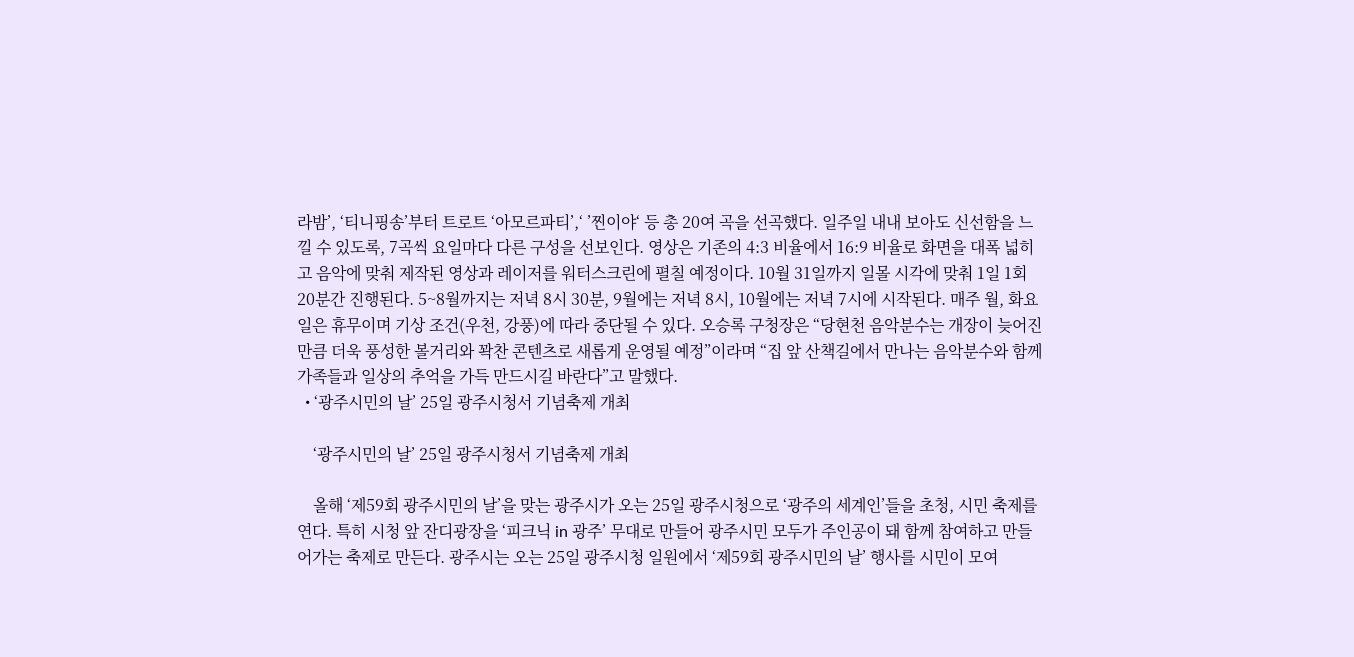라밤’, ‘티니핑송’부터 트로트 ‘아모르파티’,‘ ’찐이야‘ 등 총 20여 곡을 선곡했다. 일주일 내내 보아도 신선함을 느낄 수 있도록, 7곡씩 요일마다 다른 구성을 선보인다. 영상은 기존의 4:3 비율에서 16:9 비율로 화면을 대폭 넓히고 음악에 맞춰 제작된 영상과 레이저를 워터스크린에 펼칠 예정이다. 10월 31일까지 일몰 시각에 맞춰 1일 1회 20분간 진행된다. 5~8월까지는 저녁 8시 30분, 9월에는 저녁 8시, 10월에는 저녁 7시에 시작된다. 매주 월, 화요일은 휴무이며 기상 조건(우천, 강풍)에 따라 중단될 수 있다. 오승록 구청장은 “당현천 음악분수는 개장이 늦어진 만큼 더욱 풍성한 볼거리와 꽉찬 콘텐츠로 새롭게 운영될 예정”이라며 “집 앞 산책길에서 만나는 음악분수와 함께 가족들과 일상의 추억을 가득 만드시길 바란다”고 말했다.
  • ‘광주시민의 날’ 25일 광주시청서 기념축제 개최

    ‘광주시민의 날’ 25일 광주시청서 기념축제 개최

    올해 ‘제59회 광주시민의 날’을 맞는 광주시가 오는 25일 광주시청으로 ‘광주의 세계인’들을 초청, 시민 축제를 연다. 특히 시청 앞 잔디광장을 ‘피크닉 in 광주’ 무대로 만들어 광주시민 모두가 주인공이 돼 함께 참여하고 만들어가는 축제로 만든다. 광주시는 오는 25일 광주시청 일원에서 ‘제59회 광주시민의 날’ 행사를 시민이 모여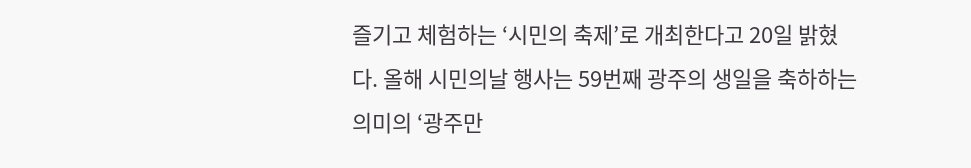즐기고 체험하는 ‘시민의 축제’로 개최한다고 20일 밝혔다. 올해 시민의날 행사는 59번째 광주의 생일을 축하하는 의미의 ‘광주만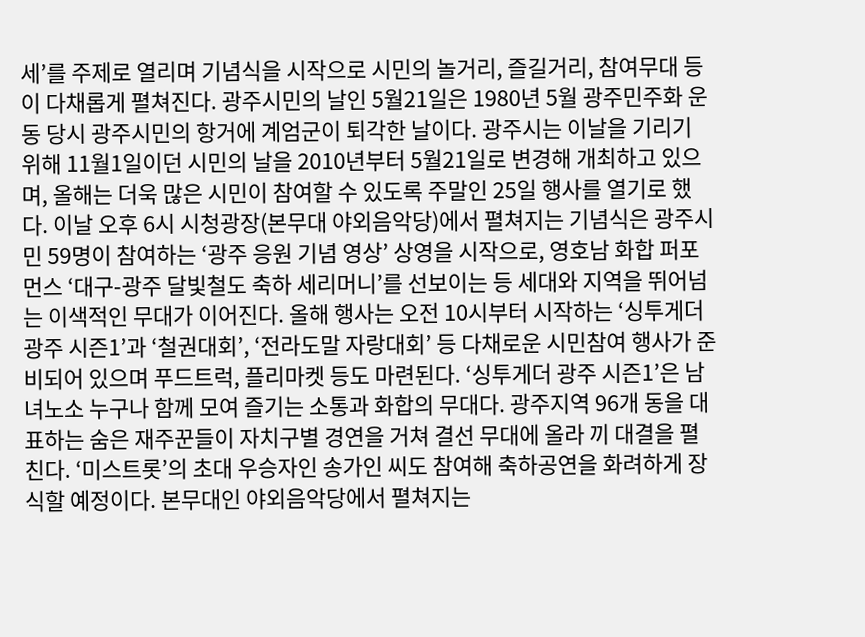세’를 주제로 열리며 기념식을 시작으로 시민의 놀거리, 즐길거리, 참여무대 등이 다채롭게 펼쳐진다. 광주시민의 날인 5월21일은 1980년 5월 광주민주화 운동 당시 광주시민의 항거에 계엄군이 퇴각한 날이다. 광주시는 이날을 기리기 위해 11월1일이던 시민의 날을 2010년부터 5월21일로 변경해 개최하고 있으며, 올해는 더욱 많은 시민이 참여할 수 있도록 주말인 25일 행사를 열기로 했다. 이날 오후 6시 시청광장(본무대 야외음악당)에서 펼쳐지는 기념식은 광주시민 59명이 참여하는 ‘광주 응원 기념 영상’ 상영을 시작으로, 영호남 화합 퍼포먼스 ‘대구-광주 달빛철도 축하 세리머니’를 선보이는 등 세대와 지역을 뛰어넘는 이색적인 무대가 이어진다. 올해 행사는 오전 10시부터 시작하는 ‘싱투게더 광주 시즌1’과 ‘철권대회’, ‘전라도말 자랑대회’ 등 다채로운 시민참여 행사가 준비되어 있으며 푸드트럭, 플리마켓 등도 마련된다. ‘싱투게더 광주 시즌1’은 남녀노소 누구나 함께 모여 즐기는 소통과 화합의 무대다. 광주지역 96개 동을 대표하는 숨은 재주꾼들이 자치구별 경연을 거쳐 결선 무대에 올라 끼 대결을 펼친다. ‘미스트롯’의 초대 우승자인 송가인 씨도 참여해 축하공연을 화려하게 장식할 예정이다. 본무대인 야외음악당에서 펼쳐지는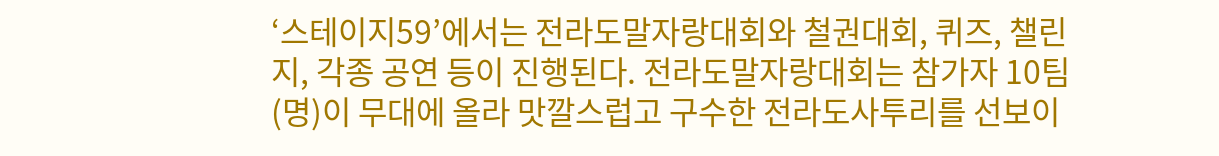‘스테이지59’에서는 전라도말자랑대회와 철권대회, 퀴즈, 챌린지, 각종 공연 등이 진행된다. 전라도말자랑대회는 참가자 10팀(명)이 무대에 올라 맛깔스럽고 구수한 전라도사투리를 선보이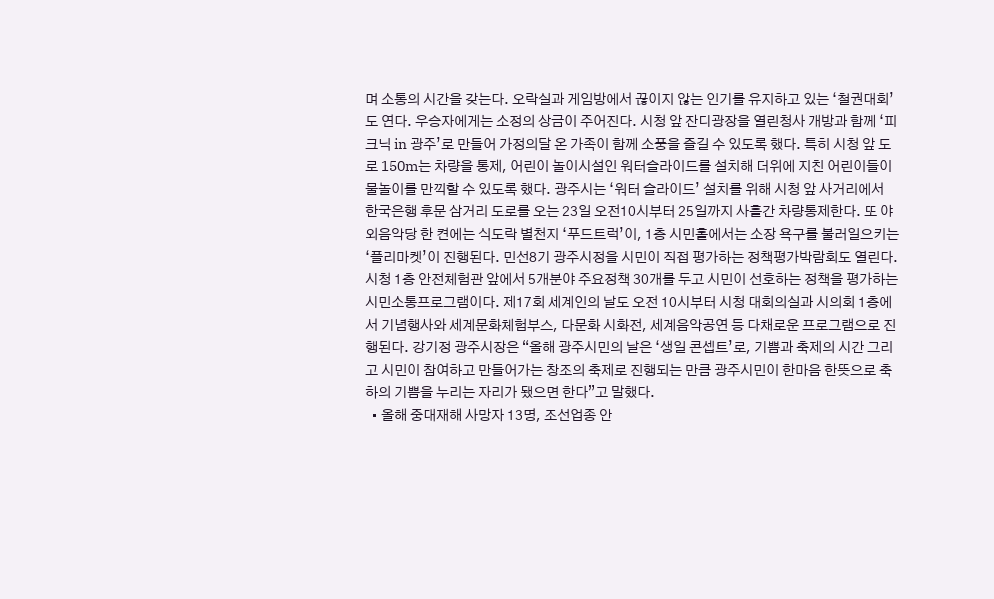며 소통의 시간을 갖는다. 오락실과 게임방에서 끊이지 않는 인기를 유지하고 있는 ‘철권대회’도 연다. 우승자에게는 소정의 상금이 주어진다. 시청 앞 잔디광장을 열린청사 개방과 함께 ‘피크닉 in 광주’로 만들어 가정의달 온 가족이 함께 소풍을 즐길 수 있도록 했다. 특히 시청 앞 도로 150m는 차량을 통제, 어린이 놀이시설인 워터슬라이드를 설치해 더위에 지친 어린이들이 물놀이를 만끽할 수 있도록 했다. 광주시는 ‘워터 슬라이드’ 설치를 위해 시청 앞 사거리에서 한국은행 후문 삼거리 도로를 오는 23일 오전10시부터 25일까지 사흘간 차량통제한다. 또 야외음악당 한 켠에는 식도락 별천지 ‘푸드트럭’이, 1층 시민홀에서는 소장 욕구를 불러일으키는 ‘플리마켓’이 진행된다. 민선8기 광주시정을 시민이 직접 평가하는 정책평가박람회도 열린다. 시청 1층 안전체험관 앞에서 5개분야 주요정책 30개를 두고 시민이 선호하는 정책을 평가하는 시민소통프로그램이다. 제17회 세계인의 날도 오전 10시부터 시청 대회의실과 시의회 1층에서 기념행사와 세계문화체험부스, 다문화 시화전, 세계음악공연 등 다채로운 프로그램으로 진행된다. 강기정 광주시장은 “올해 광주시민의 날은 ‘생일 콘셉트’로, 기쁨과 축제의 시간 그리고 시민이 참여하고 만들어가는 창조의 축제로 진행되는 만큼 광주시민이 한마음 한뜻으로 축하의 기쁨을 누리는 자리가 됐으면 한다”고 말했다.
  • 올해 중대재해 사망자 13명, 조선업종 안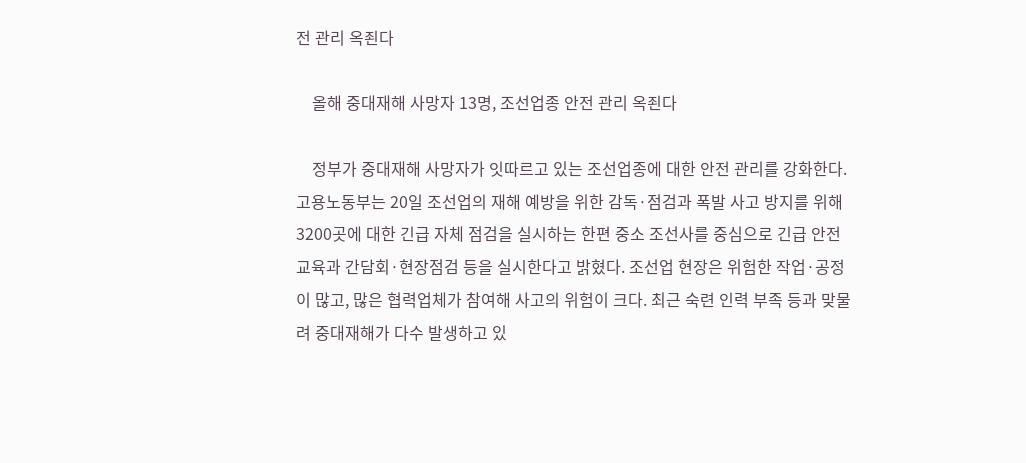전 관리 옥죈다

    올해 중대재해 사망자 13명, 조선업종 안전 관리 옥죈다

    정부가 중대재해 사망자가 잇따르고 있는 조선업종에 대한 안전 관리를 강화한다. 고용노동부는 20일 조선업의 재해 예방을 위한 감독·점검과 폭발 사고 방지를 위해 3200곳에 대한 긴급 자체 점검을 실시하는 한편 중소 조선사를 중심으로 긴급 안전 교육과 간담회·현장점검 등을 실시한다고 밝혔다. 조선업 현장은 위험한 작업·공정이 많고, 많은 협력업체가 참여해 사고의 위험이 크다. 최근 숙련 인력 부족 등과 맞물려 중대재해가 다수 발생하고 있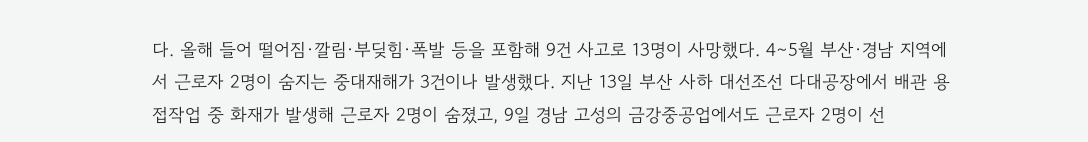다. 올해 들어 떨어짐·깔림·부딪힘·폭발 등을 포함해 9건 사고로 13명이 사망했다. 4∼5월 부산·경남 지역에서 근로자 2명이 숨지는 중대재해가 3건이나 발생했다. 지난 13일 부산 사하 대선조선 다대공장에서 배관 용접작업 중 화재가 발생해 근로자 2명이 숨졌고, 9일 경남 고성의 금강중공업에서도 근로자 2명이 선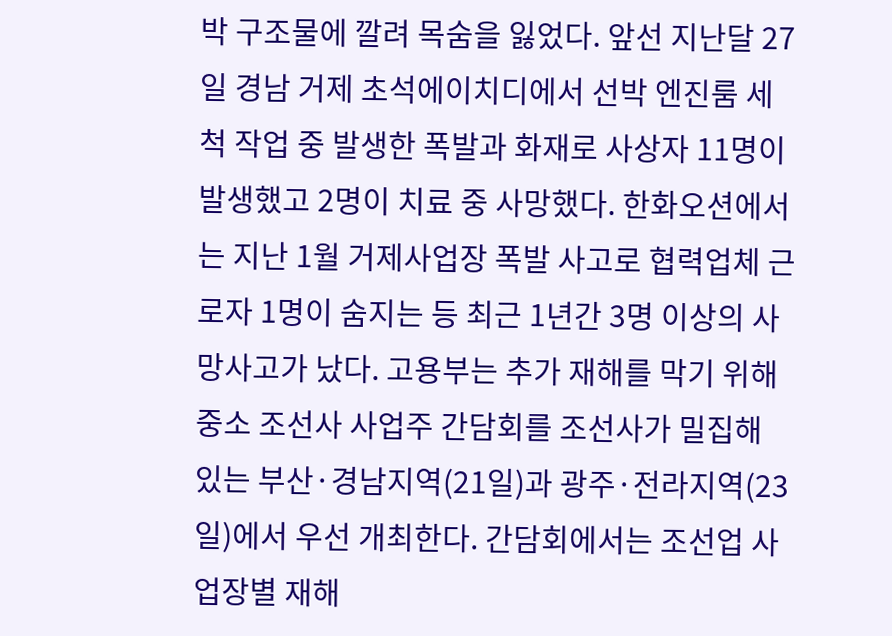박 구조물에 깔려 목숨을 잃었다. 앞선 지난달 27일 경남 거제 초석에이치디에서 선박 엔진룸 세척 작업 중 발생한 폭발과 화재로 사상자 11명이 발생했고 2명이 치료 중 사망했다. 한화오션에서는 지난 1월 거제사업장 폭발 사고로 협력업체 근로자 1명이 숨지는 등 최근 1년간 3명 이상의 사망사고가 났다. 고용부는 추가 재해를 막기 위해 중소 조선사 사업주 간담회를 조선사가 밀집해 있는 부산·경남지역(21일)과 광주·전라지역(23일)에서 우선 개최한다. 간담회에서는 조선업 사업장별 재해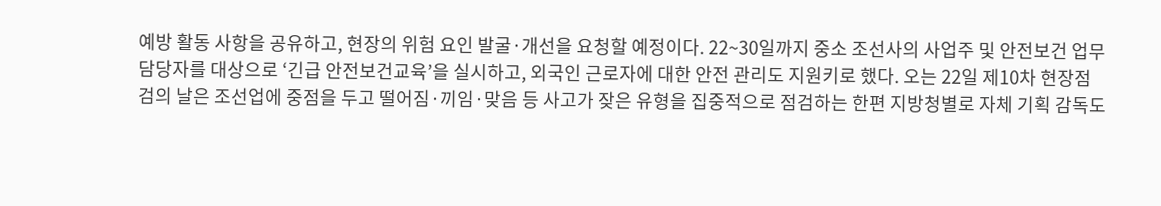예방 활동 사항을 공유하고, 현장의 위험 요인 발굴·개선을 요청할 예정이다. 22~30일까지 중소 조선사의 사업주 및 안전보건 업무 담당자를 대상으로 ‘긴급 안전보건교육’을 실시하고, 외국인 근로자에 대한 안전 관리도 지원키로 했다. 오는 22일 제10차 현장점검의 날은 조선업에 중점을 두고 떨어짐·끼임·맞음 등 사고가 잦은 유형을 집중적으로 점검하는 한편 지방청별로 자체 기획 감독도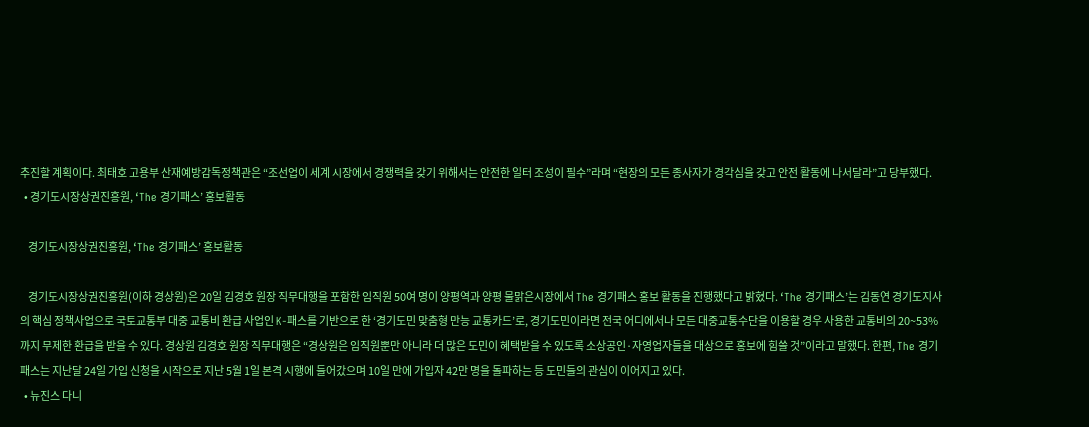추진할 계획이다. 최태호 고용부 산재예방감독정책관은 “조선업이 세계 시장에서 경쟁력을 갖기 위해서는 안전한 일터 조성이 필수”라며 “현장의 모든 종사자가 경각심을 갖고 안전 활동에 나서달라”고 당부했다.
  • 경기도시장상권진흥원, ‘The 경기패스’ 홍보활동

    경기도시장상권진흥원, ‘The 경기패스’ 홍보활동

    경기도시장상권진흥원(이하 경상원)은 20일 김경호 원장 직무대행을 포함한 임직원 50여 명이 양평역과 양평 물맑은시장에서 The 경기패스 홍보 활동을 진행했다고 밝혔다. ‘The 경기패스’는 김동연 경기도지사의 핵심 정책사업으로 국토교통부 대중 교통비 환급 사업인 K-패스를 기반으로 한 ‘경기도민 맞춤형 만능 교통카드’로, 경기도민이라면 전국 어디에서나 모든 대중교통수단을 이용할 경우 사용한 교통비의 20~53%까지 무제한 환급을 받을 수 있다. 경상원 김경호 원장 직무대행은 “경상원은 임직원뿐만 아니라 더 많은 도민이 혜택받을 수 있도록 소상공인·자영업자들을 대상으로 홍보에 힘쓸 것”이라고 말했다. 한편, The 경기패스는 지난달 24일 가입 신청을 시작으로 지난 5월 1일 본격 시행에 들어갔으며 10일 만에 가입자 42만 명을 돌파하는 등 도민들의 관심이 이어지고 있다.
  • 뉴진스 다니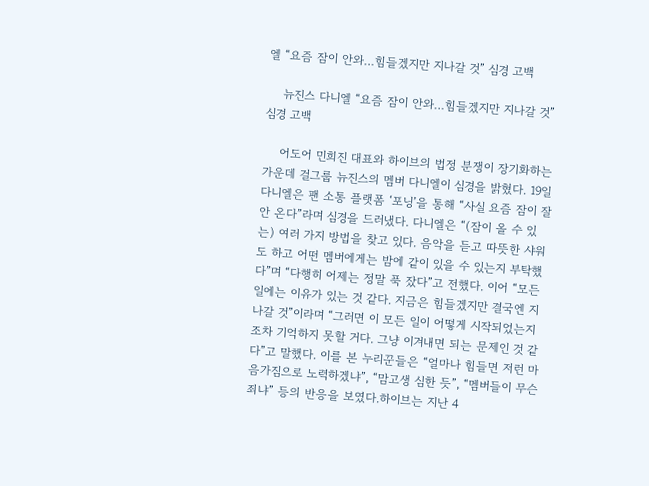엘 “요즘 잠이 안와…힘들겠지만 지나갈 것” 심경 고백

    뉴진스 다니엘 “요즘 잠이 안와…힘들겠지만 지나갈 것” 심경 고백

    어도어 민희진 대표와 하이브의 법정 분쟁이 장기화하는 가운데 걸그룹 뉴진스의 멤버 다니엘이 심경을 밝혔다. 19일 다니엘은 팬 소통 플랫폼 ‘포닝’을 통해 “사실 요즘 잠이 잘 안 온다”라며 심경을 드러냈다. 다니엘은 “(잠이 올 수 있는) 여러 가지 방법을 찾고 있다. 음악을 듣고 따뜻한 샤워도 하고 어떤 멤버에게는 밤에 같이 있을 수 있는지 부탁했다”며 “다행히 어제는 정말 푹 잤다”고 전했다. 이어 “모든 일에는 이유가 있는 것 같다. 지금은 힘들겠지만 결국엔 지나갈 것”이라며 “그러면 이 모든 일이 어떻게 시작되었는지조차 기억하지 못할 거다. 그냥 이겨내면 되는 문제인 것 같다”고 말했다. 이를 본 누리꾼들은 “얼마나 힘들면 저런 마음가짐으로 노력하겠냐”, “맘고생 심한 듯”, “멤버들이 무슨 죄냐” 등의 반응을 보였다.하이브는 지난 4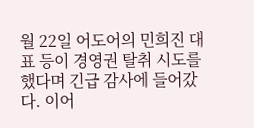월 22일 어도어의 민희진 대표 등이 경영권 탈취 시도를 했다며 긴급 감사에 들어갔다. 이어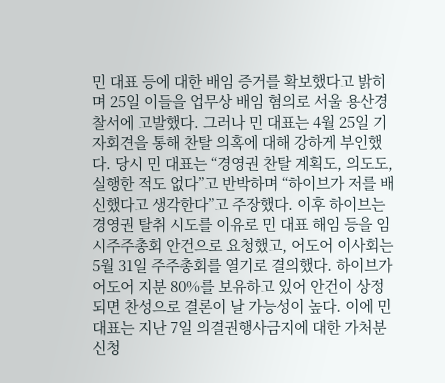민 대표 등에 대한 배임 증거를 확보했다고 밝히며 25일 이들을 업무상 배임 혐의로 서울 용산경찰서에 고발했다. 그러나 민 대표는 4월 25일 기자회견을 통해 찬탈 의혹에 대해 강하게 부인했다. 당시 민 대표는 “경영권 찬탈 계획도, 의도도, 실행한 적도 없다”고 반박하며 “하이브가 저를 배신했다고 생각한다”고 주장했다. 이후 하이브는 경영권 탈취 시도를 이유로 민 대표 해임 등을 임시주주총회 안건으로 요청했고, 어도어 이사회는 5월 31일 주주총회를 열기로 결의했다. 하이브가 어도어 지분 80%를 보유하고 있어 안건이 상정되면 찬성으로 결론이 날 가능성이 높다. 이에 민 대표는 지난 7일 의결권행사금지에 대한 가처분 신청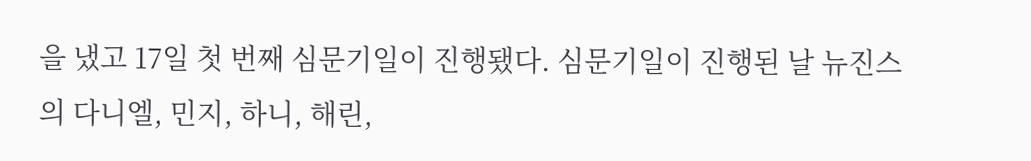을 냈고 17일 첫 번째 심문기일이 진행됐다. 심문기일이 진행된 날 뉴진스의 다니엘, 민지, 하니, 해린,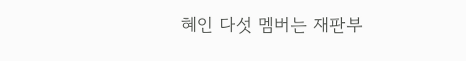혜인 다섯 멤버는 재판부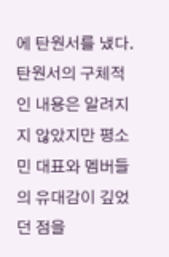에 탄원서를 냈다. 탄원서의 구체적인 내용은 알려지지 않았지만 평소 민 대표와 멤버들의 유대감이 깊었던 점을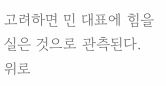고려하면 민 대표에 힘을 실은 것으로 관측된다.
위로